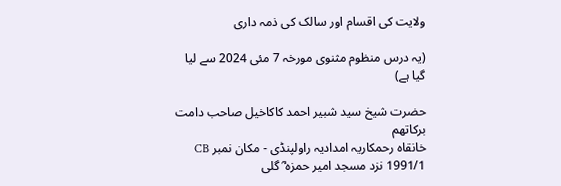ولایت کی اقسام اور سالک کی ذمہ داری

(یہ درس منظوم مثنوی مورخہ 7 مئی 2024 سے لیا گیا ہے)

حضرت شیخ سید شبیر احمد کاکاخیل صاحب دامت برکاتھم
خانقاہ رحمکاریہ امدادیہ راولپنڈی - مکان نمبر CB 1991/1 نزد مسجد امیر حمزہ ؓ گلی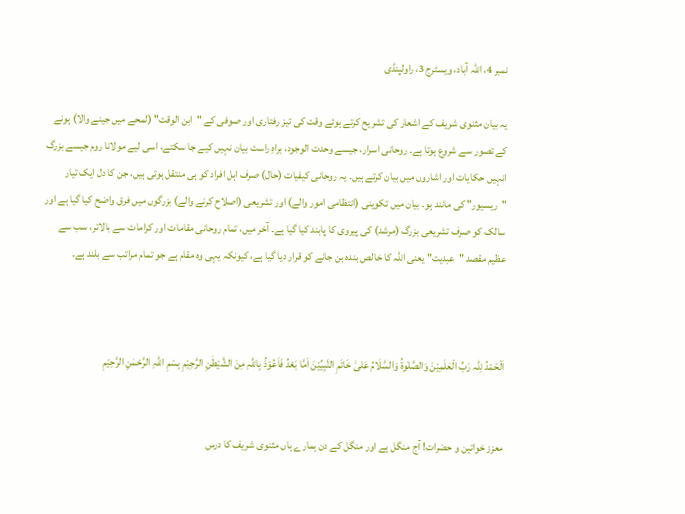نمبر 4، اللہ آباد، ویسٹرج 3، راولپنڈی

یہ بیان مثنوی شریف کے اشعار کی تشریح کرتے ہوئے وقت کی تیز رفتاری اور صوفی کے "ابن الوقت" (لمحے میں جینے والا) ہونے کے تصور سے شروع ہوتا ہے۔ روحانی اسرار، جیسے وحدت الوجود، براہِ راست بیان نہیں کیے جا سکتے، اسی لیے مولانا روم جیسے بزرگ انہیں حکایات اور اشاروں میں بیان کرتے ہیں۔ یہ روحانی کیفیات (حال) صرف اہل افراد کو ہی منتقل ہوتی ہیں، جن کا دل ایک تیار "ریسیور" کی مانند ہو۔ بیان میں تکوینی (انتظامی امور والے) اور تشریعی (اصلاح کرنے والے) بزرگوں میں فرق واضح کیا گیا ہے اور سالک کو صرف تشریعی بزرگ (مرشد) کی پیروی کا پابند کیا گیا ہے۔ آخر میں، تمام روحانی مقامات اور کرامات سے بالاتر، سب سے عظیم مقصد "عبدیت" یعنی اللہ کا خالص بندہ بن جانے کو قرار دیا گیا ہے، کیونکہ یہی وہ مقام ہے جو تمام مراتب سے بلند ہے۔



اَلْحَمْدُ لِلّٰہ رَبِّ الْعَلَمِیْنَ وَالصَّلٰوۃُ وَالسَّلَامُ عَلیٰ خَاتَمِ النَّبِیِّیْنَ اَمَّا بَعْدُ فَاَعُوْذُ بِاللّٰہِ مِنَ الشَّیْطٰنِ الرَّجِیْمِ بِسْمِ اللّٰہِ الرَّحْمٰنِ الرَّحِیْمِ


معزز خواتین و حضرات! آج منگل ہے اور منگل کے دن ہمارے ہاں مثنوی شریف کا درس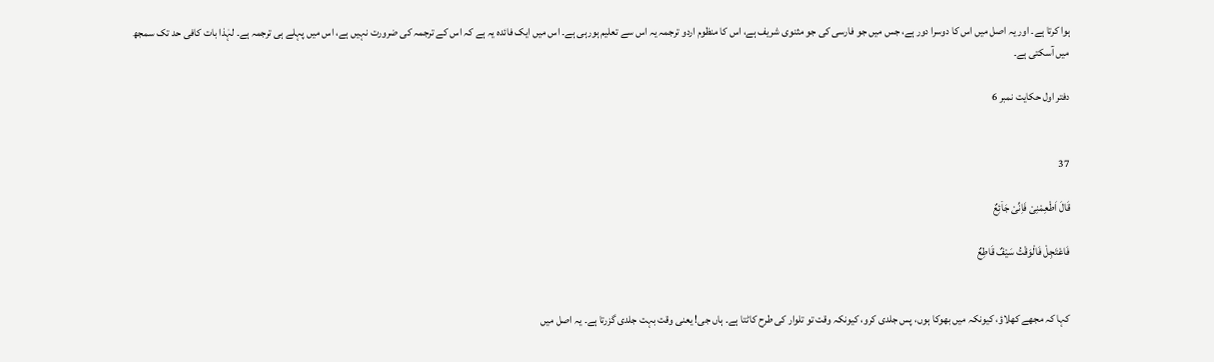ہوا کرتا ہے۔ اور یہ اصل میں اس کا دوسرا دور ہے، جس میں جو فارسی کی جو مثنوی شریف ہے، اس کا منظوم اردو ترجمہ یہ اس سے تعلیم ہورہی ہے۔ اس میں ایک فائدہ یہ ہے کہ اس کے ترجمہ کی ضرورت نہیں ہے، اس میں پہلے ہی ترجمہ ہے۔ لہٰذا بات کافی حد تک سمجھ میں آسکتی ہے۔

دفتر اول حکایت نمبر 6


37

قَالَ اَطْعِمْنِیْ فَاِنِّیْ جَاۤئِعٌ

فَاعْتَجِلْ فَالْوَقْتُ سَیْفٌ قَاطِعٌ


کہا کہ مجھے کھلاؤ، کیونکہ میں بھوکا ہوں، پس جلدی کرو، کیونکہ وقت تو تلوار کی طرح کاٹتا ہے۔ ہاں جی! یعنی وقت بہت جلدی گزرتا ہے۔ یہ اصل میں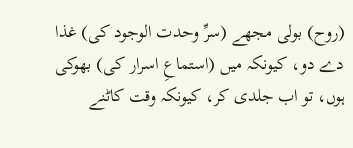(روح) بولی مجھے (سرِّ وحدت الوجود کی) غذا دے دو، کیونکہ میں (استماعِ اسرار کی) بھوکی ہوں، تو اب جلدی کر، کیونکہ وقت کاٹنے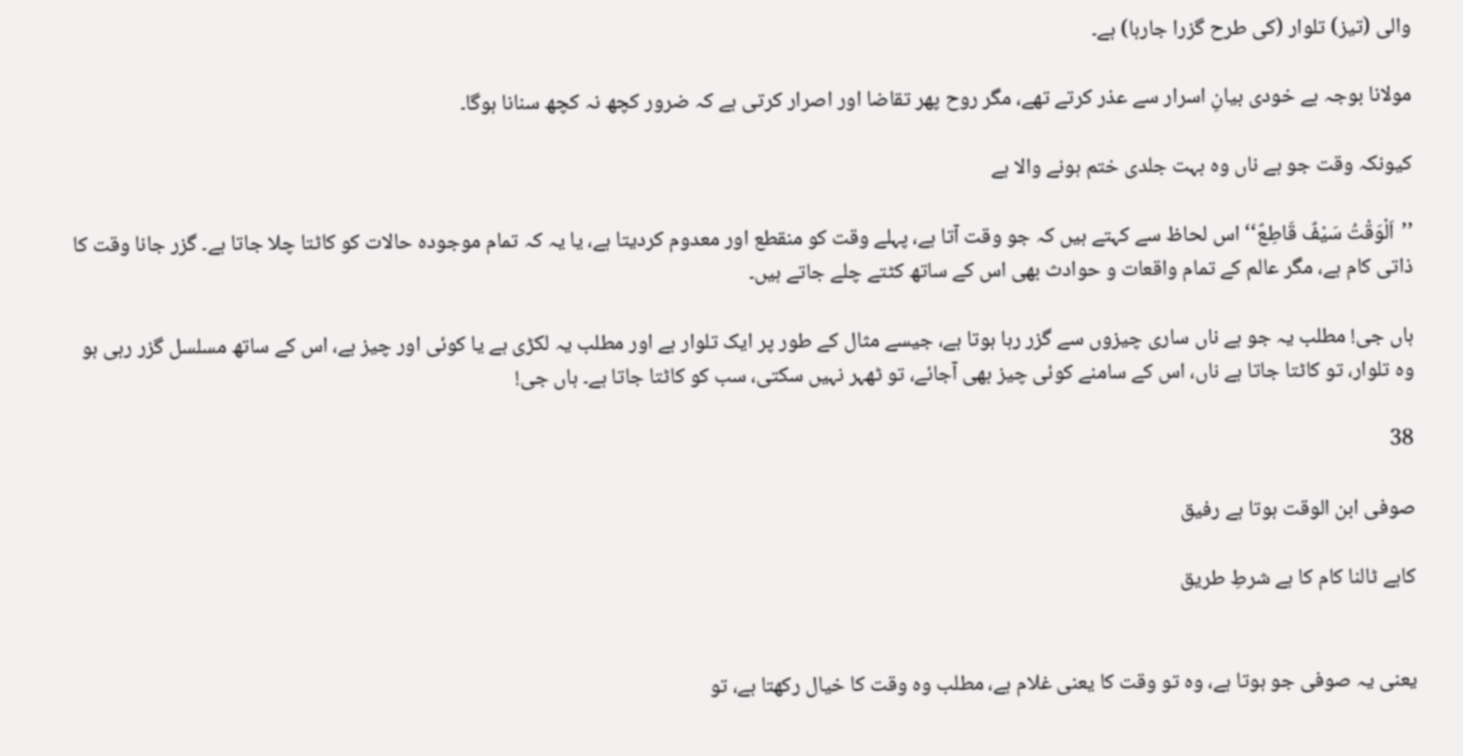والی (تیز) تلوار (کی طرح گزرا جارہا) ہے۔

مولانا بوجہ بے خودی بیانِ اسرار سے عذر کرتے تھے، مگر روح پھر تقاضا اور اصرار کرتی ہے کہ ضرور کچھ نہ کچھ سنانا ہوگا۔

کیونکہ وقت جو ہے ناں وہ بہت جلدی ختم ہونے والا ہے

’’اَلْوَقْتُ سَیْفٌ قَاطِعٌ‘‘ اس لحاظ سے کہتے ہیں کہ جو وقت آتا ہے، پہلے وقت کو منقطع اور معدوم کردیتا ہے، یا یہ کہ تمام موجودہ حالات کو کاٹتا چلا جاتا ہے۔ گزر جانا وقت کا ذاتی کام ہے، مگر عالم کے تمام واقعات و حوادث بھی اس کے ساتھ کٹتے چلے جاتے ہیں۔

ہاں جی! مطلب یہ جو ہے ناں ساری چیزوں سے گزر رہا ہوتا ہے، جیسے مثال کے طور پر ایک تلوار ہے اور مطلب یہ لکڑی ہے یا کوئی اور چیز ہے، اس کے ساتھ مسلسل گزر رہی ہو وہ تلوار، تو کاٹتا جاتا ہے ناں، اس کے سامنے کوئی چیز بھی آجائے، تو ٹھہر نہیں سکتی، سب کو کاٹتا جاتا ہے۔ ہاں جی!

38

صوفی ابن الوقت ہوتا ہے رفیق

کاہے ٹالنا کام کا ہے شرطِ طریق


یعنی یہ صوفی جو ہوتا ہے، وہ تو وقت کا یعنی غلام ہے، مطلب وہ وقت کا خیال رکھتا ہے، تو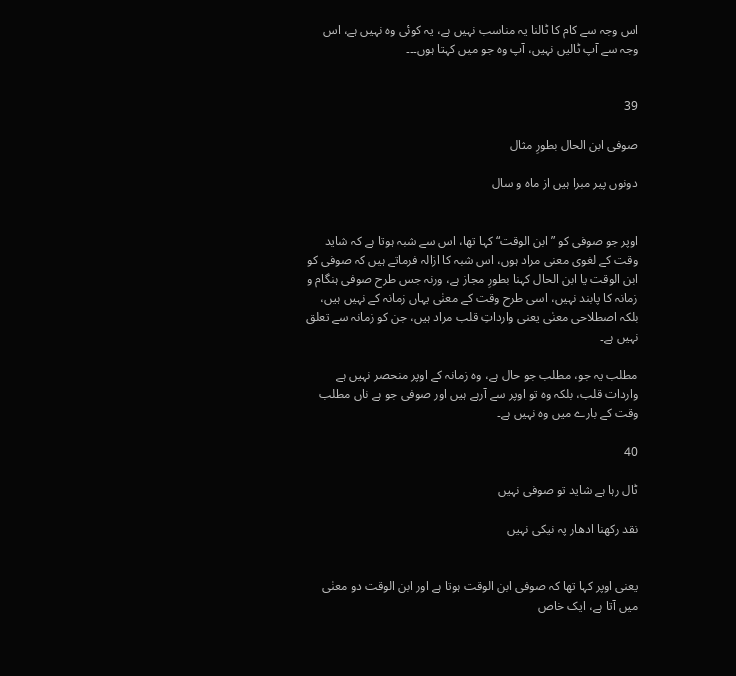اس وجہ سے کام کا ٹالنا یہ مناسب نہیں ہے، یہ کوئی وہ نہیں ہے، اس وجہ سے آپ ٹالیں نہیں، آپ وہ جو میں کہتا ہوں۔۔۔


39

صوفی ابن الحال بطورِ مثال

دونوں پیر مبرا ہیں از ماہ و سال


اوپر جو صوفی کو ”ابن الوقت“ کہا تھا، اس سے شبہ ہوتا ہے کہ شاید وقت کے لغوی معنی مراد ہوں، اس شبہ کا ازالہ فرماتے ہیں کہ صوفی کو ابن الوقت یا ابن الحال کہنا بطورِ مجاز ہے، ورنہ جس طرح صوفی ہنگام و زمانہ کا پابند نہیں، اسی طرح وقت کے معنٰی یہاں زمانہ کے نہیں ہیں، بلکہ اصطلاحی معنٰی یعنی وارداتِ قلب مراد ہیں، جن کو زمانہ سے تعلق نہیں ہے۔

مطلب یہ جو، مطلب جو حال ہے، وہ زمانہ کے اوپر منحصر نہیں ہے واردات قلب، بلکہ وہ تو اوپر سے آرہے ہیں اور صوفی جو ہے ناں مطلب وقت کے بارے میں وہ نہیں ہے۔

40

ٹال رہا ہے شاید تو صوفی نہیں

نقد رکھنا ادھار پہ نیکی نہیں


یعنی اوپر کہا تھا کہ صوفی ابن الوقت ہوتا ہے اور ابن الوقت دو معنٰی میں آتا ہے، ایک خاص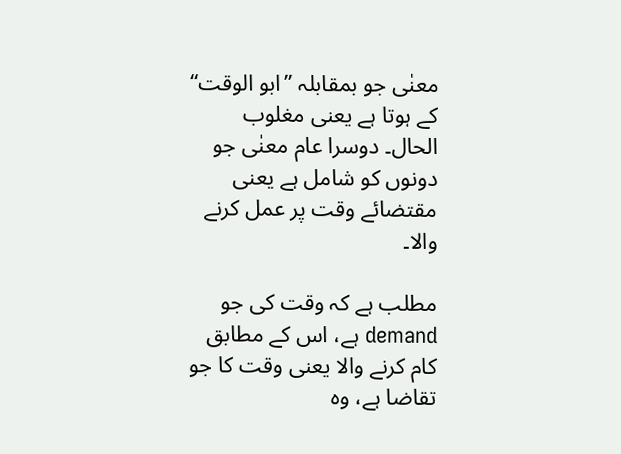معنٰی جو بمقابلہ ”ابو الوقت“ کے ہوتا ہے یعنی مغلوب الحال۔ دوسرا عام معنٰی جو دونوں کو شامل ہے یعنی مقتضائے وقت پر عمل کرنے والا۔

مطلب ہے کہ وقت کی جو demand ہے، اس کے مطابق کام کرنے والا یعنی وقت کا جو تقاضا ہے، وہ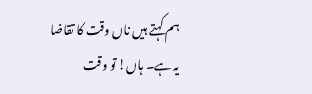ہم کہتے ہیں ناں وقت کا تقاضا یہ ہے۔ ہاں! تو وقت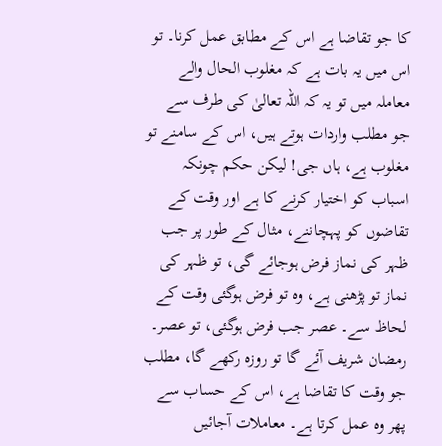کا جو تقاضا ہے اس کے مطابق عمل کرنا۔ تو اس میں یہ بات ہے کہ مغلوب الحال والے معاملہ میں تو یہ کہ اللہ تعالیٰ کی طرف سے جو مطلب واردات ہوتے ہیں، اس کے سامنے تو مغلوب ہے، ہاں جی! لیکن حکم چونکہ اسباب کو اختیار کرنے کا ہے اور وقت کے تقاضوں کو پہچاننے، مثال کے طور پر جب ظہر کی نماز فرض ہوجائے گی، تو ظہر کی نماز تو پڑھنی ہے، وہ تو فرض ہوگئی وقت کے لحاظ سے۔ عصر جب فرض ہوگئی، تو عصر۔ رمضان شریف آئے گا تو روزہ رکھے گا، مطلب جو وقت کا تقاضا ہے، اس کے حساب سے پھر وہ عمل کرتا ہے۔ معاملات آجائیں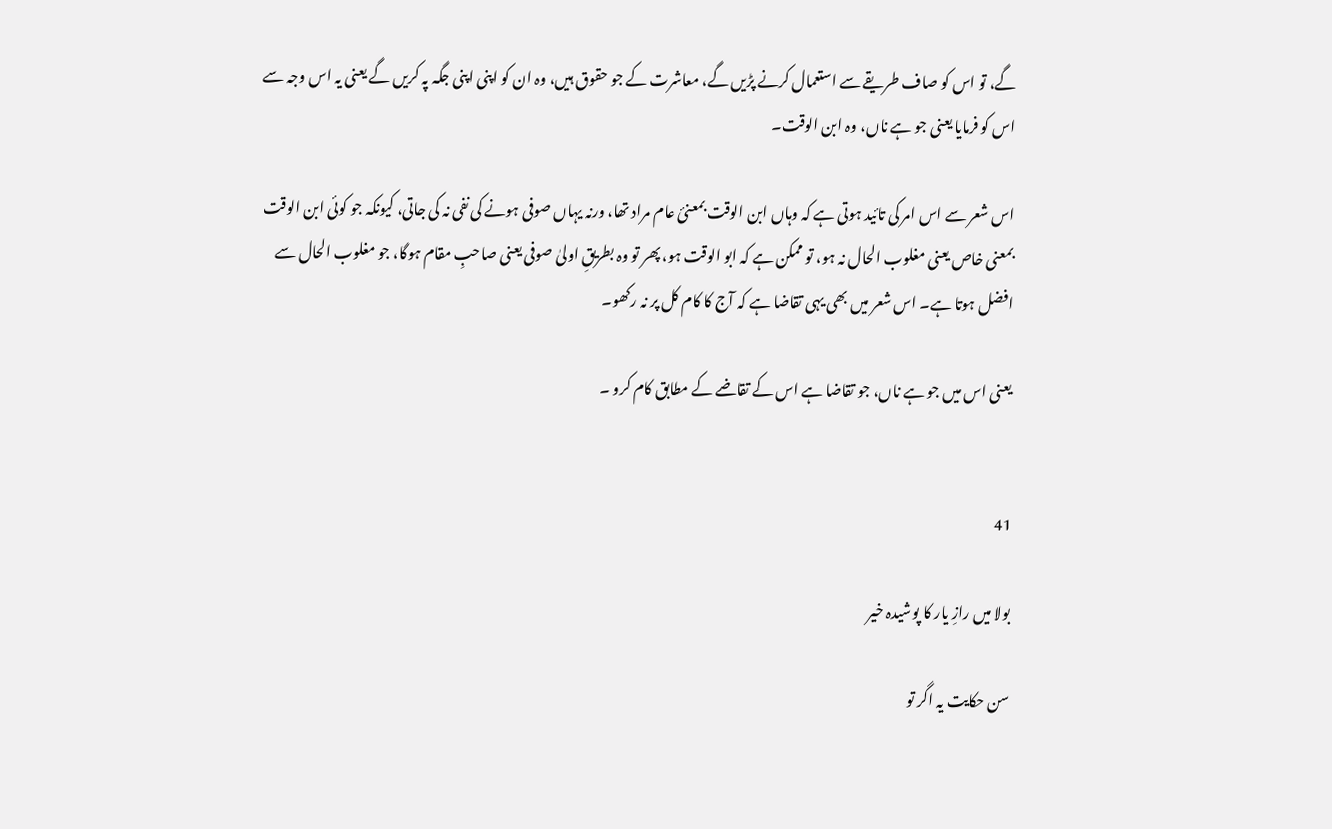گے، تو اس کو صاف طریقے سے استعمال کرنے پڑیں گے، معاشرت کے جو حقوق ہیں، وہ ان کو اپنی اپنی جگہ پہ کریں گے یعنی یہ اس وجہ سے اس کو فرمایا یعنی جو ہے ناں، وہ ابن الوقت۔

اس شعر سے اس امر کی تائید ہوتی ہے کہ وہاں ابن الوقت بمعنیٔ عام مراد تھا، ورنہ یہاں صوفی ہونے کی نفی نہ کی جاتی، کیونکہ جو کوئی ابن الوقت بمعنی خاص یعنی مغلوب الحال نہ ہو، تو ممکن ہے کہ ابو الوقت ہو، پھر تو وہ بطریقِ اولیٰ صوفی یعنی صاحبِ مقام ہوگا، جو مغلوب الحال سے افضل ہوتا ہے۔ اس شعر میں بھی یہی تقاضا ہے کہ آج کا کام کل پر نہ رکھو۔

یعنی اس میں جو ہے ناں، جو تقاضا ہے اس کے تقاضے کے مطابق کام کرو ۔


41

بولا میں رازِ یار کا پوشیدہ خیر

سن حکایت یہ اگر تو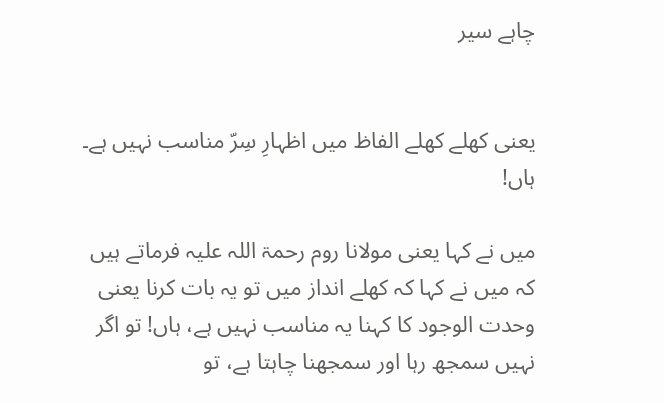چاہے سیر


یعنی کھلے کھلے الفاظ میں اظہارِ سِرّ مناسب نہیں ہے۔ ہاں!

میں نے کہا یعنی مولانا روم رحمۃ اللہ علیہ فرماتے ہیں کہ میں نے کہا کہ کھلے انداز میں تو یہ بات کرنا یعنی وحدت الوجود کا کہنا یہ مناسب نہیں ہے، ہاں! تو اگر نہیں سمجھ رہا اور سمجھنا چاہتا ہے، تو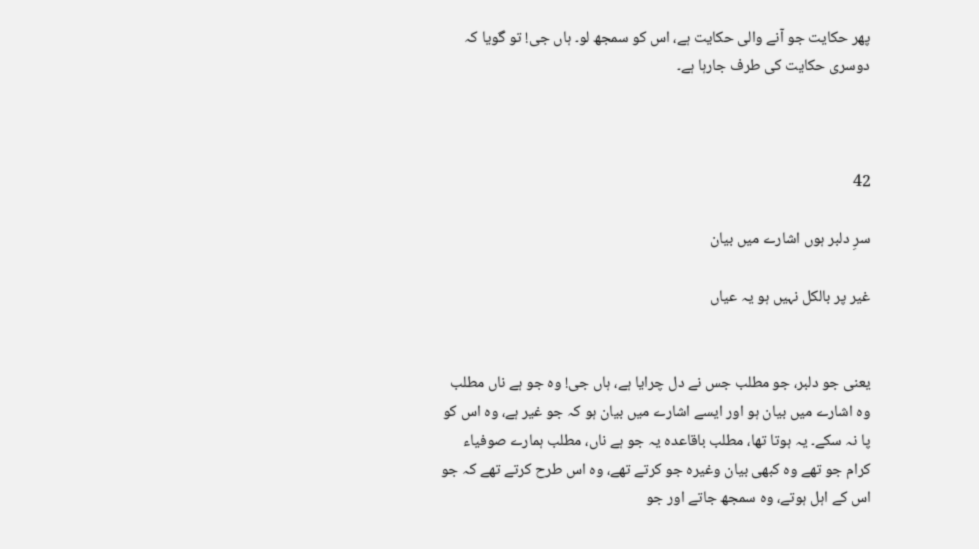پھر حکایت جو آنے والی حکایت ہے، اس کو سمجھ لو۔ ہاں جی! تو گویا کہ دوسری حکایت کی طرف جارہا ہے۔



42

سرِ دلبر ہوں اشارے میں بیان

غیر پر بالکل نہیں ہو یہ عیاں


یعنی جو دلبر، جو مطلب جس نے دل چرایا ہے، ہاں جی! وہ جو ہے ناں مطلب وہ اشارے میں بیان ہو اور ایسے اشارے میں بیان ہو کہ جو غیر ہے، وہ اس کو پا نہ سکے۔ یہ ہوتا تھا، مطلب باقاعدہ یہ جو ہے ناں، مطلب ہمارے صوفیاء کرام جو تھے وہ کبھی بیان وغیرہ جو کرتے تھے، وہ اس طرح کرتے تھے کہ جو اس کے اہل ہوتے، وہ سمجھ جاتے اور جو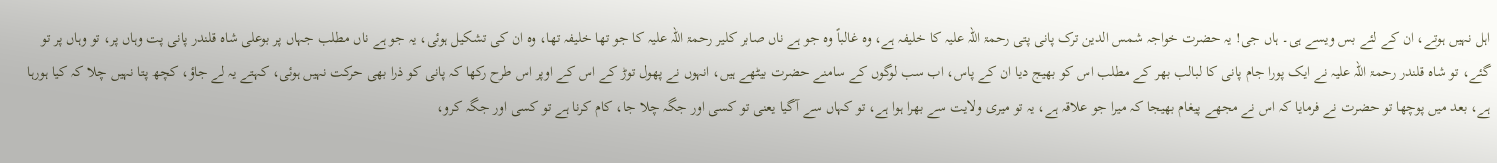اہل نہیں ہوتے، ان کے لئے بس ویسے ہی۔ ہاں جی! یہ حضرت خواجہ شمس الدین ترک پانی پتی رحمۃ اللہ علیہ کا خلیفہ ہے، وہ غالباً وہ جو ہے ناں صابر کلیر رحمۃ اللہ علیہ کا جو تھا خلیفہ تھا، وہ ان کی تشکیل ہوئی، یہ جو ہے ناں مطلب جہاں پر بوعلی شاہ قلندر پانی پت وہاں پر، تو وہاں پر تو گئے، تو شاہ قلندر رحمۃ اللہ علیہ نے ایک پورا جام پانی کا لبالب بھر کے مطلب اس کو بھیج دیا ان کے پاس، اب سب لوگوں کے سامنے حضرت بیٹھے ہیں، انہوں نے پھول توڑ کے اس کے اوپر اس طرح رکھا کہ پانی کو ذرا بھی حرکت نہیں ہوئی، کہتے یہ لے جاؤ، کچھ پتا نہیں چلا کہ کیا ہورہا ہے، بعد میں پوچھا تو حضرت نے فرمایا کہ اس نے مجھے پیغام بھیجا کہ میرا جو علاقہ ہے، یہ تو میری ولایت سے بھرا ہوا ہے، تو کہاں سے آگیا یعنی تو کسی اور جگہ چلا جا، کام کرنا ہے تو کسی اور جگہ کرو،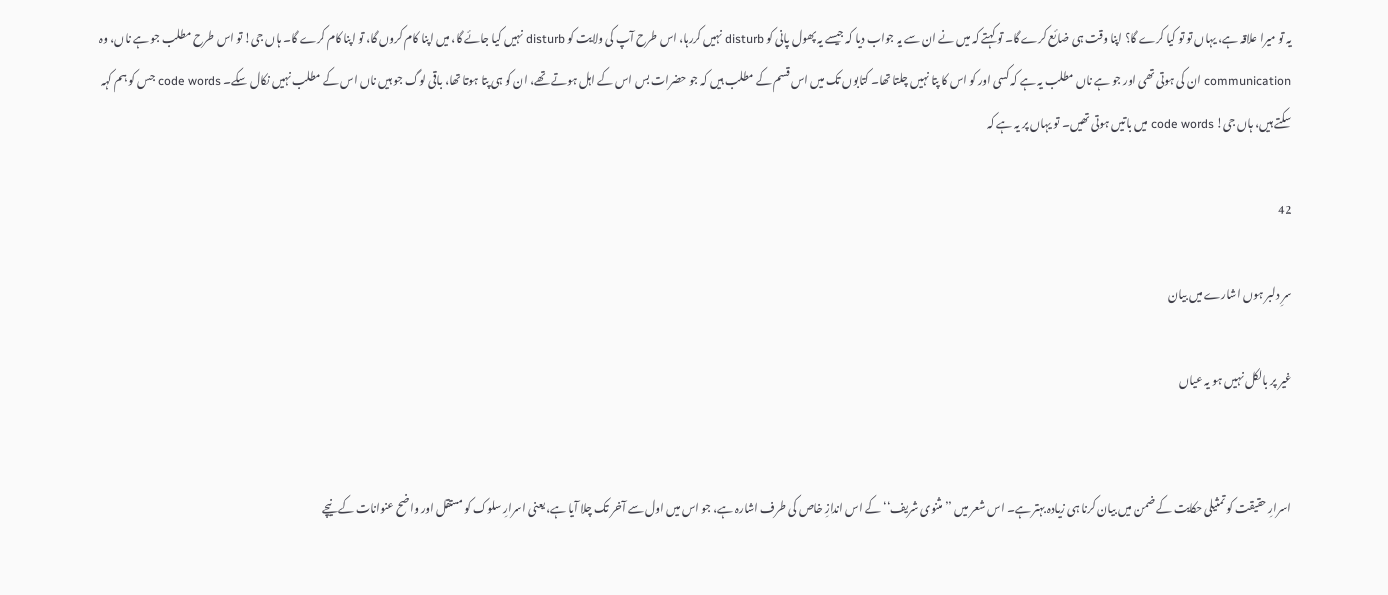یہ تو میرا علاقہ ہے، یہاں تو تو کیا کرے گا؟ اپنا وقت ہی ضائع کرے گا۔ تو کہتے کہ میں نے ان سے یہ جواب دیا کہ جیسے یہ پھول پانی کو disturb نہیں کررہا، اس طرح آپ کی ولایت کو disturb نہیں کیا جائے گا، میں اپنا کام کروں گا، تو اپنا کام کرے گا۔ ہاں جی! تو اس طرح مطلب جو ہے ناں، وہ communication ان کی ہوتی تھی اور جو ہے ناں مطلب یہ ہے کہ کسی اور کو اس کا پتا نہیں چلتا تھا۔ کتابوں تک میں اس قسم کے مطلب ہیں کہ جو حضرات بس اس کے اہل ہوتے تھے، ان کو ہی پتا ہوتا تھا، باقی لوگ جو ہیں ناں اس کے مطلب نہیں نکال سکے۔ code words جس کو ہم کہہ سکتے ہیں، ہاں جی! code words میں باتیں ہوتی تھیں۔ تو یہاں پر یہ ہے کہ

42

سرِ دلبر ہوں اشارے میں بیان

غیر پر بالکل نہیں ہو یہ عیاں


اسرارِ حقیقت کو تمثیلی حکایت کے ضمن میں بیان کرنا ہی زیادہ بہتر ہے۔ اس شعر میں ’’مثنوی شریف‘‘ کے اس اندازِ خاص کی طرف اشارہ ہے، جو اس میں اول سے آخر تک چلا آیا ہے، یعنی اسرارِ سلوک کو مستقل اور واضح عنوانات کے نیچے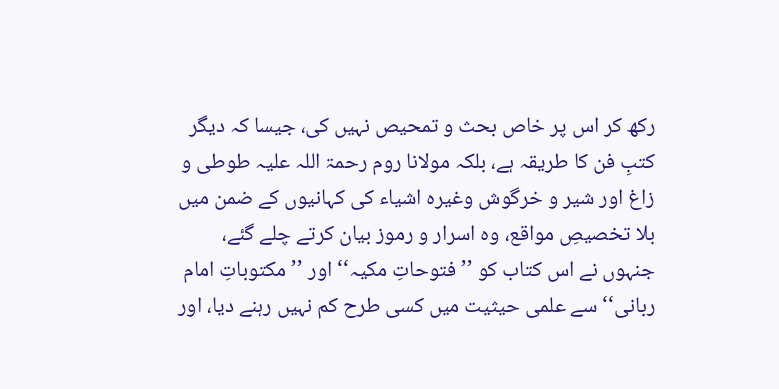رکھ کر اس پر خاص بحث و تمحیص نہیں کی، جیسا کہ دیگر کتبِ فن کا طریقہ ہے، بلکہ مولانا روم رحمۃ اللہ علیہ طوطی و زاغ اور شیر و خرگوش وغیرہ اشیاء کی کہانیوں کے ضمن میں بلا تخصیصِ مواقع، وہ اسرار و رموز بیان کرتے چلے گئے، جنہوں نے اس کتاب کو ’’فتوحاتِ مکیہ‘‘ اور ’’مکتوباتِ امام ربانی‘‘ سے علمی حیثیت میں کسی طرح کم نہیں رہنے دیا، اور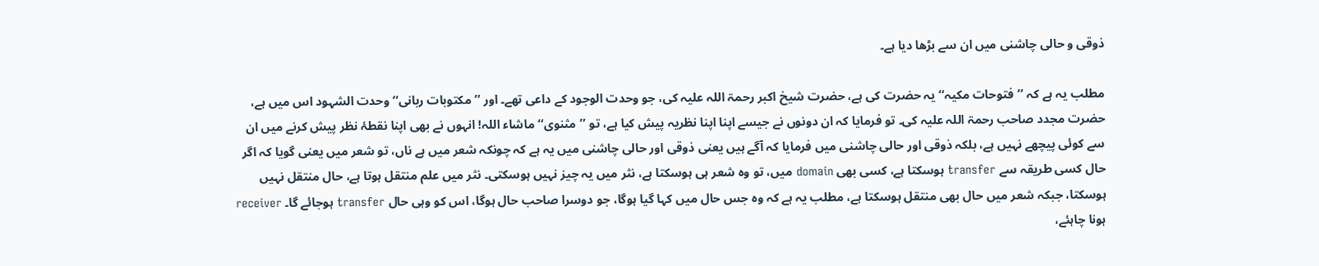ذوقی و حالی چاشنی میں ان سے بڑھا دیا ہے۔

مطلب یہ ہے کہ ’’فتوحات مکیہ‘‘ یہ حضرت کی ہے، حضرت شیخ اکبر رحمۃ اللہ علیہ کی، جو وحدت الوجود کے داعی تھے۔ اور ’’مکتوبات ربانی‘‘ وحدت الشہود اس میں ہے، حضرت مجدد صاحب رحمۃ اللہ علیہ کی۔ تو فرمایا کہ ان دونوں نے جیسے اپنا اپنا نظریہ پیش کیا ہے، تو ’’مثنوی‘‘ ماشاء اللہ! انہوں نے بھی اپنا نقطۂ نظر پیش کرنے میں ان سے کوئی پیچھے نہیں ہے، بلکہ ذوقی اور حالی چاشنی میں فرمایا کہ آگے ہیں یعنی ذوقی اور حالی چاشنی میں یہ ہے کہ چونکہ شعر میں ہے ناں، تو شعر میں یعنی گویا کہ اگر حال کسی طریقہ سے transfer ہوسکتا ہے، کسی بھی domain میں، تو وہ شعر ہی ہوسکتا ہے، نثر میں یہ چیز نہیں ہوسکتی۔ نثر میں علم منتقل ہوتا ہے، حال منتقل نہیں ہوسکتا، جبکہ شعر میں حال بھی منتقل ہوسکتا ہے، مطلب یہ ہے کہ وہ جس حال میں کہا گیا ہوگا، جو دوسرا صاحب حال ہوگا، اس کو وہی حال transfer ہوجائے گا۔ receiver ہونا چاہئے،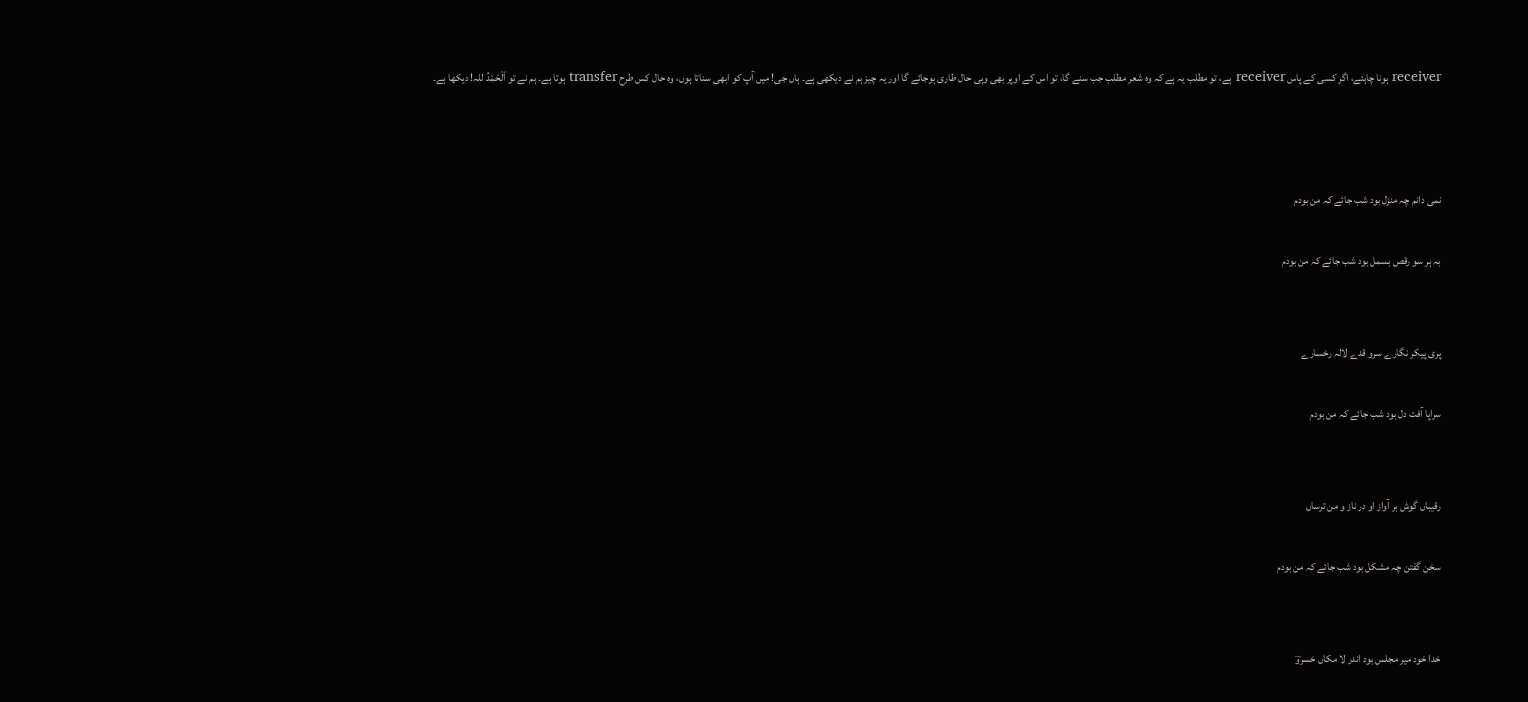receiver ہونا چاہئے، اگر کسی کے پاس receiver ہے، تو مطلب یہ ہے کہ وہ شعر مطلب جب سنے گا، تو اس کے اوپر بھی وہی حال طاری ہوجائے گا اور یہ چیز ہم نے دیکھی ہے۔ ہاں جی! میں آپ کو ابھی سناتا ہوں، وہ حال کس طرح transfer ہوتا ہے۔ ہم نے تو اَلْحَمْدُ للہ! دیکھا ہے۔



نمی دانم چہ منزل بود شب جائے کہ من بودم

بہ ہر سو رقص بسمل بود شب جائے کہ من بودم


پری پیکر نگارے سرو قدے لالہ رخسارے

سراپا آفت دل بود شب جائے کہ من بودم


رقیباں گوش بر آواز او در ناز و من ترساں

سخن گفتن چہ مشکل بود شب جائے کہ من بودم


خدا خود میر مجلس بود اندر لا مکاں خسروؔ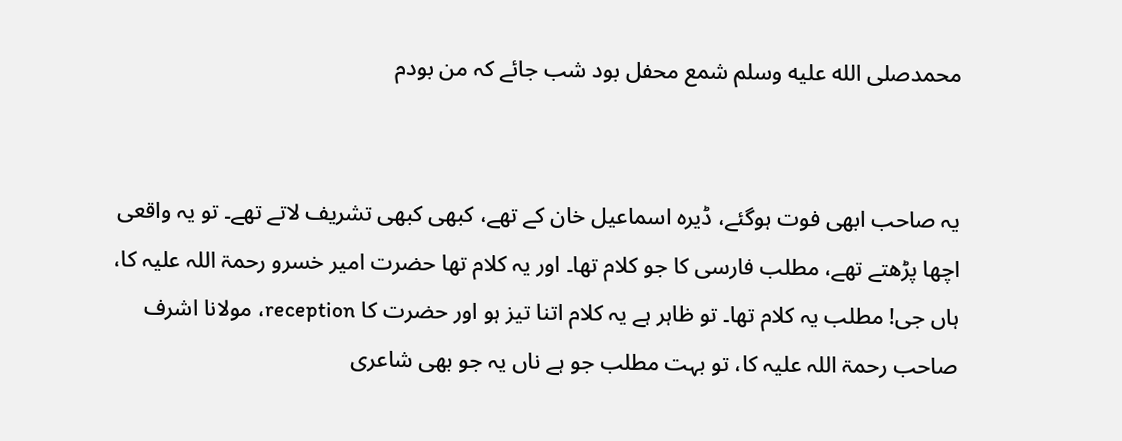محمدصلى الله عليه وسلم شمع محفل بود شب جائے کہ من بودم


یہ صاحب ابھی فوت ہوگئے، ڈیرہ اسماعیل خان کے تھے، کبھی کبھی تشریف لاتے تھے۔ تو یہ واقعی اچھا پڑھتے تھے، مطلب فارسی کا جو کلام تھا۔ اور یہ کلام تھا حضرت امیر خسرو رحمۃ اللہ علیہ کا، ہاں جی! مطلب یہ کلام تھا۔ تو ظاہر ہے یہ کلام اتنا تیز ہو اور حضرت کا reception، مولانا اشرف صاحب رحمۃ اللہ علیہ کا، تو بہت مطلب جو ہے ناں یہ جو بھی شاعری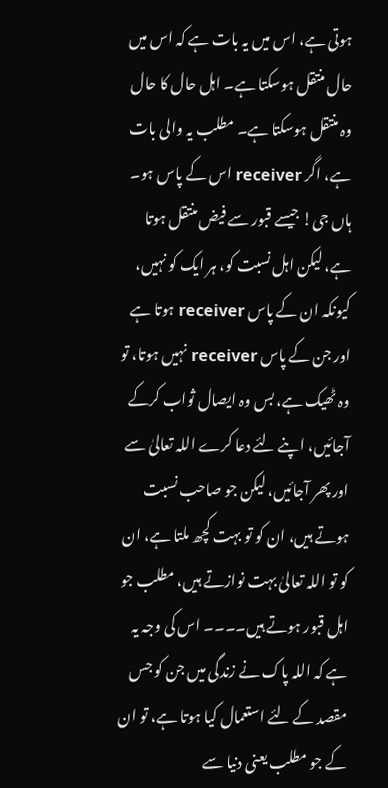ہوتی ہے، اس میں یہ بات ہے کہ اس میں حال منتقل ہوسکتا ہے۔ اہل حال کا حال وہ منتقل ہوسکتا ہے۔ مطلب یہ والی بات ہے، اگر receiver اس کے پاس ہو۔ ہاں جی! جیسے قبور سے فیض منتقل ہوتا ہے، لیکن اہل نسبت کو، ہر ایک کو نہیں، کیونکہ ان کے پاس receiver ہوتا ہے اور جن کے پاس receiver نہیں ہوتا، تو وہ ٹھیک ہے، بس وہ ایصال ثواب کرکے آجائیں، اپنے لئے دعا کرے اللہ تعالیٰ سے اور پھر آجائیں، لیکن جو صاحب نسبت ہوتے ہیں، ان کو تو بہت کچھ ملتا ہے، ان کو تو اللہ تعالیٰ بہت نوازتے ہیں، مطلب جو اہل قبور ہوتے ہیں۔۔۔۔ اس کی وجہ یہ ہے کہ اللہ پاک نے زندگی میں جن کو جس مقصد کے لئے استعمال کیا ہوتا ہے، تو ان کے جو مطلب یعنی دنیا سے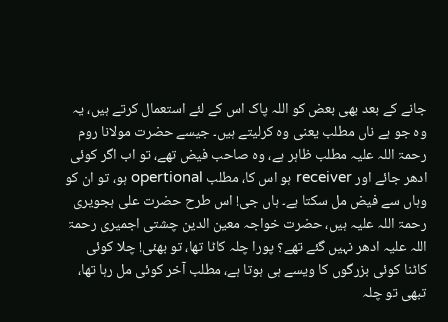جانے کے بعد بھی بعض کو اللہ پاک اس کے لئے استعمال کرتے ہیں، یہ وہ جو ہے ناں مطلب یعنی وہ کرلیتے ہیں۔ جیسے حضرت مولانا روم رحمۃ اللہ علیہ مطلب ظاہر ہے، وہ صاحب فیض تھے، تو اب اگر کوئی ادھر جائے اور receiver ہو اس کا، مطلب opertional ہو، تو ان کو وہاں سے فیض مل سکتا ہے۔ ہاں جی! اس طرح حضرت علی ہجویری رحمۃ اللہ علیہ ہیں، حضرت خواجہ معین الدین چشتی اجمیری رحمۃ اللہ علیہ ادھر نہیں گئے تھے؟ پورا چلہ کاٹا تھا، تو بھئی! چلا کوئی کاٹنا کوئی بزرگوں کا ویسے ہی ہوتا ہے، مطلب آخر کوئی مل رہا تھا، تبھی تو چلہ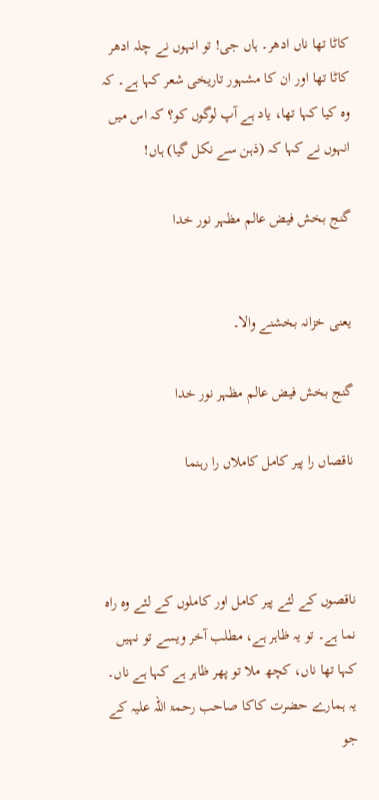کاٹا تھا ناں ادھر۔ ہاں جی! تو انہوں نے چلہ ادھر کاٹا تھا اور ان کا مشہور تاریخی شعر کہا ہے۔ کہ وہ کیا کہا تھا، یاد ہے آپ لوگوں کو؟ کہ اس میں انہوں نے کہا کہ (ذہن سے نکل گیا) ہاں!

گنج بخش فیض عالم مظہر نور خدا


یعنی خزانہ بخشنے والا۔

گنج بخش فیض عالم مظہر نور خدا

ناقصاں را پیر کامل کاملاں را رہنما



ناقصوں کے لئے پیر کامل اور کاملوں کے لئے وہ راہ نما ہے۔ تو یہ ظاہر ہے، مطلب آخر ویسے تو نہیں کہا تھا ناں، کچھ ملا تو پھر ظاہر ہے کہا ہے ناں۔ یہ ہمارے حضرت کاکا صاحب رحمۃ اللہ علیہ کے جو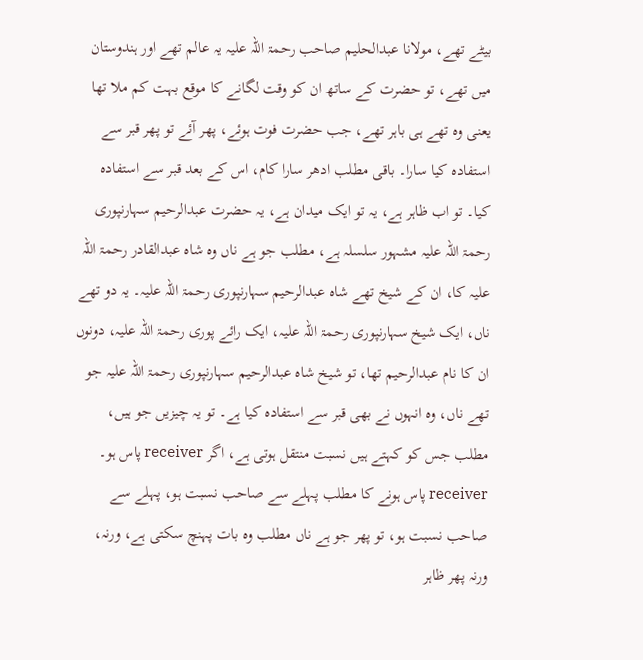بیٹے تھے، مولانا عبدالحلیم صاحب رحمۃ اللہ علیہ یہ عالم تھے اور ہندوستان میں تھے، تو حضرت کے ساتھ ان کو وقت لگانے کا موقع بہت کم ملا تھا یعنی وہ تھے ہی باہر تھے، جب حضرت فوت ہوئے، پھر آئے تو پھر قبر سے استفادہ کیا سارا۔ باقی مطلب ادھر سارا کام، اس کے بعد قبر سے استفادہ کیا۔ تو اب ظاہر ہے، یہ تو ایک میدان ہے، یہ حضرت عبدالرحیم سہارنپوری رحمۃ اللہ علیہ مشہور سلسلہ ہے، مطلب جو ہے ناں وہ شاہ عبدالقادر رحمۃ اللہ علیہ کا، ان کے شیخ تھے شاہ عبدالرحیم سہارنپوری رحمۃ اللہ علیہ۔ یہ دو تھے ناں، ایک شیخ سہارنپوری رحمۃ اللہ علیہ، ایک رائے پوری رحمۃ اللہ علیہ، دونوں ان کا نام عبدالرحیم تھا، تو شیخ شاہ عبدالرحیم سہارنپوری رحمۃ اللہ علیہ جو تھے ناں، وہ انہوں نے بھی قبر سے استفادہ کیا ہے۔ تو یہ چیزیں جو ہیں، مطلب جس کو کہتے ہیں نسبت منتقل ہوتی ہے، اگر receiver پاس ہو۔ receiver پاس ہونے کا مطلب پہلے سے صاحب نسبت ہو، پہلے سے صاحب نسبت ہو، تو پھر جو ہے ناں مطلب وہ بات پہنچ سکتی ہے، ورنہ، ورنہ پھر ظاہر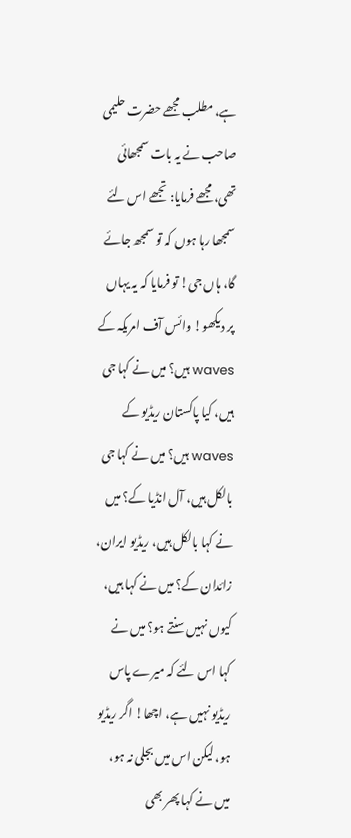ہے، مطلب مجھے حضرت حلیمی صاحب نے یہ بات سمجھائی تھی، مجھے فرمایا: تجھے اس لئے سمجھا رہا ہوں کہ تو سمجھ جائے گا، ہاں جی! تو فرمایا کہ یہ یہاں پر دیکھو! وائس آف امریکہ کے waves ہیں؟ میں نے کہا جی ہیں، کیا پاکستان ریڈیو کے waves ہیں؟ میں نے کہا جی بالکل ہیں، آل انڈیا کے؟ میں نے کہا بالکل ہیں، ریڈیو ایران، زائدان کے؟ میں نے کہا ہیں، کیوں نہیں سنتے ہو؟ میں نے کہا اس لئے کہ میرے پاس ریڈیو نہیں ہے، اچھا! اگر ریڈیو ہو، لیکن اس میں بجلی نہ ہو، میں نے کہا پھر بھی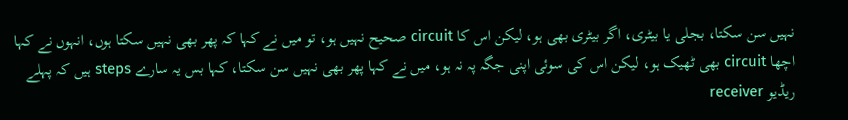نہیں سن سکتا، بجلی یا بیٹری، اگر بیٹری بھی ہو، لیکن اس کا circuit صحیح نہیں ہو، تو میں نے کہا کہ پھر بھی نہیں سکتا ہوں، انہوں نے کہا اچھا circuit بھی ٹھیک ہو، لیکن اس کی سوئی اپنی جگہ پہ نہ ہو، میں نے کہا پھر بھی نہیں سن سکتا، کہا بس یہ سارے steps ہیں کہ پہلے ریڈیو receiver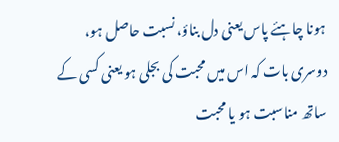ہونا چاہئے پاس یعنی دل بناؤ، نسبت حاصل ہو، دوسری بات کہ اس میں محبت کی بجلی ہو یعنی کسی کے ساتھ مناسبت ہو یا محبت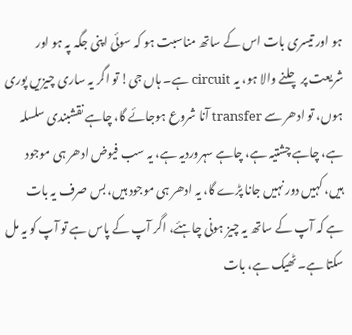ہو اور تیسری بات اس کے ساتھ مناسبت ہو کہ سوئی اپنی جگہ پہ ہو اور شریعت پر چلنے والا ہو، یہ circuit ہے۔ ہاں جی! تو اگر یہ ساری چیزیں پوری ہوں، تو ادھر سے transfer آنا شروع ہوجائے گا، چاہے نقشبندی سلسلہ ہے، چاہے چشتیہ ہے، چاہے سہروردیہ ہے، یہ سب فیوض ادھر ہی موجود ہیں، کہیں دور نہیں جانا پڑے گا، یہ ادھر ہی موجود ہیں، بس صرف یہ بات ہے کہ آپ کے ساتھ یہ چیز ہونی چاہئے، اگر آپ کے پاس ہے تو آپ کو یہ مل سکتا ہے۔ ٹھیک ہے، بات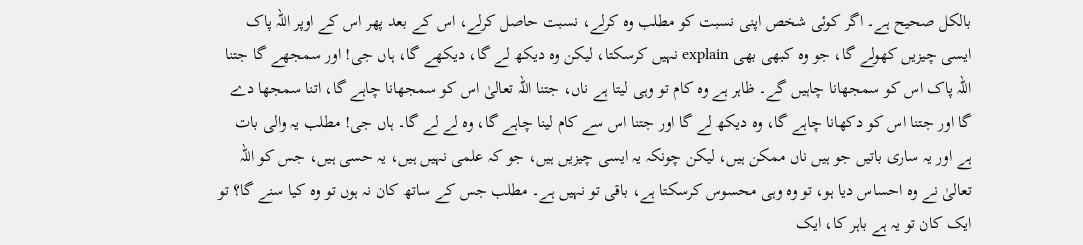بالکل صحیح ہے۔ اگر کوئی شخص اپنی نسبت کو مطلب وہ کرلے، نسبت حاصل کرلے، اس کے بعد پھر اس کے اوپر اللہ پاک ایسی چیزیں کھولے گا، جو وہ کبھی بھی explain نہیں کرسکتا، لیکن وہ دیکھ لے گا، دیکھے گا، ہاں جی! اور سمجھے گا جتنا اللہ پاک اس کو سمجھانا چاہیں گے۔ ظاہر ہے وہ کام تو وہی لیتا ہے ناں، جتنا اللہ تعالیٰ اس کو سمجھانا چاہے گا، اتنا سمجھا دے گا اور جتنا اس کو دکھانا چاہے گا، وہ دیکھ لے گا اور جتنا اس سے کام لینا چاہے گا، وہ لے لے گا۔ ہاں جی! مطلب یہ والی بات ہے اور یہ ساری باتیں جو ہیں ناں ممکن ہیں، لیکن چونکہ یہ ایسی چیزیں ہیں، جو کہ علمی نہیں ہیں، یہ حسی ہیں، جس کو اللہ تعالیٰ نے وہ احساس دیا ہو، تو وہ وہی محسوس کرسکتا ہے، باقی تو نہیں ہے۔ مطلب جس کے ساتھ کان نہ ہوں تو وہ کیا سنے گا؟ تو ایک کان تو یہ ہے باہر کا، ایک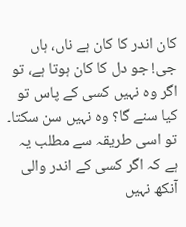کان اندر کا کان ہے ناں، ہاں جی! جو دل کا کان ہوتا ہے، تو اگر وہ نہیں کسی کے پاس تو کیا سنے گا؟ وہ نہیں سن سکتا۔ تو اسی طریقہ سے مطلب یہ ہے کہ اگر کسی کے اندر والی آنکھ نہیں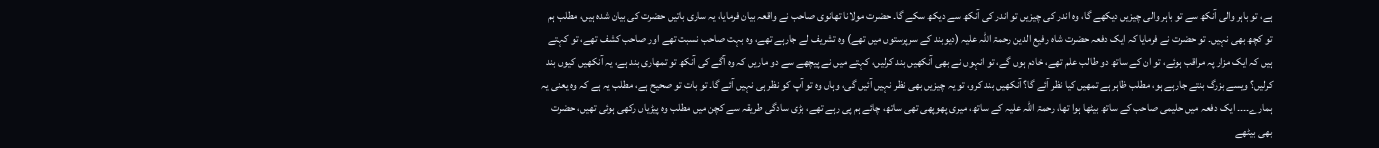ہے، تو باہر والی آنکھ سے تو باہر والی چیزیں دیکھے گا، وہ اندر کی چیزیں تو اندر کی آنکھ سے دیکھ سکے گا۔ حضرت مولانا تھانوی صاحب نے واقعہ بیان فرمایا، یہ ساری باتیں حضرت کی بیان شدہ ہیں، مطلب ہم تو کچھ بھی نہیں۔ تو حضرت نے فرمایا کہ ایک دفعہ حضرت شاہ رفیع الدین رحمۃ اللہ علیہ (دیوبند کے سرپرستوں میں تھے) وہ تشریف لے جارہے تھے، وہ بہت صاحب نسبت تھے اور صاحب کشف تھے، تو کہتے ہیں کہ ایک مزار پہ مراقب ہوئے، تو ان کے ساتھ دو طالب علم تھے، خادم ہوں گے، تو انہوں نے بھی آنکھیں بند کرلیں، کہتے میں نے پیچھے سے دو ماریں کہ وہ آگے کی آنکھ تو تمھاری بند ہے، یہ آنکھیں کیوں بند کرلیں؟ ویسے بزرگ بنتے جارہے ہو، مطلب ظاہر ہے تمھیں کیا نظر آئے گا؟ آنکھیں بند کرو، تو یہ چیزیں بھی نظر نہیں آئیں گی، وہاں وہ تو آپ کو نظر ہی نہیں آئے گا۔ تو بات تو صحیح ہے، مطلب یہ ہے کہ وہ یعنی یہ ہمارے۔۔۔۔ ایک دفعہ میں حلیمی صاحب کے ساتھ بیٹھا ہوا تھا، رحمۃ اللہ علیہ کے ساتھ، میری پھوپھی تھی ساتھ، چائے ہم پی رہے تھے، بڑی سادگی طریقہ سے کچن میں مطلب وہ پیڑیاں رکھی ہوئی تھیں، حضرت بھی بیٹھے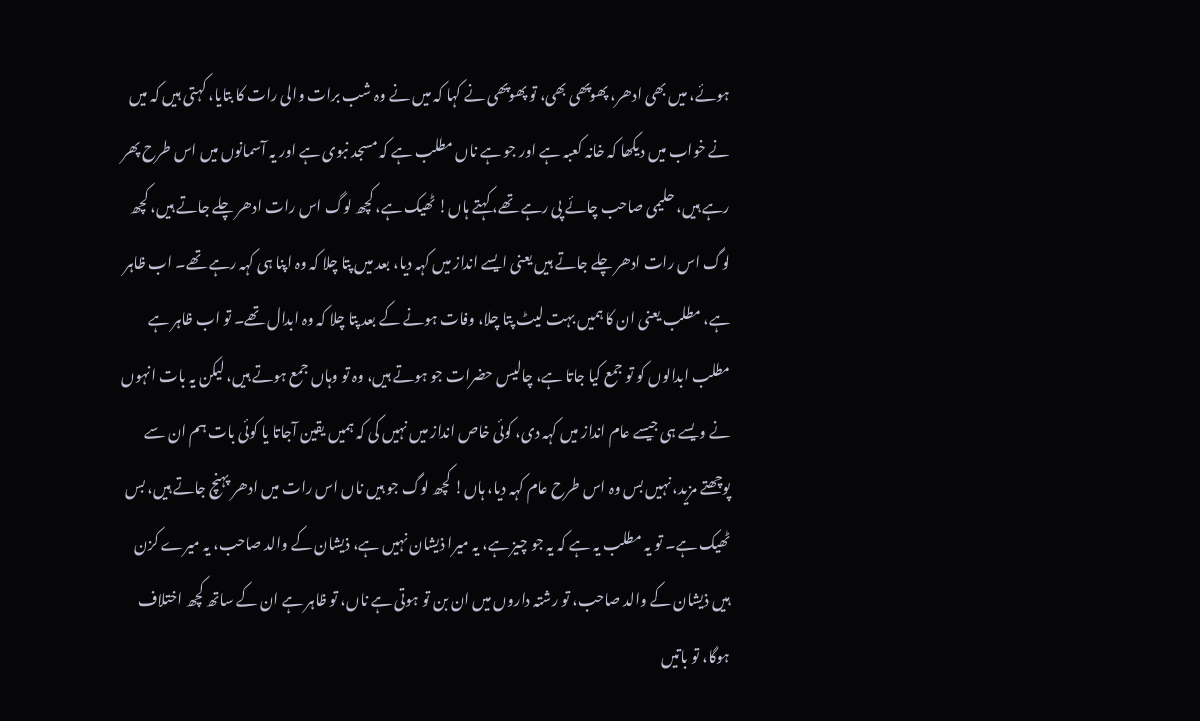ہوئے، میں بھی ادھر، پھوپھی بھی، تو پھوپھی نے کہا کہ میں نے وہ شب برات والی رات کا بتایا، کہتی ہیں کہ میں نے خواب میں دیکھا کہ خانہ کعبہ ہے اور جو ہے ناں مطلب ہے کہ مسجد نبوی ہے اور یہ آسمانوں میں اس طرح پھر رہے ہیں، حلیمی صاحب چائے پی رہے تھے، کہتے ہاں! ٹھیک ہے، کچھ لوگ اس رات ادھر چلے جاتے ہیں، کچھ لوگ اس رات ادھر چلے جاتے ہیں یعنی ایسے انداز میں کہہ دیا، بعد میں پتا چلا کہ وہ اپنا ہی کہہ رہے تھے۔ اب ظاہر ہے، مطلب یعنی ان کا ہمیں بہت لیٹ پتا چلا، وفات ہونے کے بعد پتا چلا کہ وہ ابدال تھے۔ تو اب ظاہر ہے مطلب ابدالوں کو تو جمع کیا جاتا ہے، چالیس حضرات جو ہوتے ہیں، وہ تو وہاں جمع ہوتے ہیں، لیکن یہ بات انہوں نے ویسے ہی جیسے عام انداز میں کہہ دی، کوئی خاص انداز میں نہیں کی کہ ہمیں یقین آجاتا یا کوئی بات ہم ان سے پوچھتے مزید، نہیں بس وہ اس طرح عام کہہ دیا، ہاں! کچھ لوگ جو ہیں ناں اس رات میں ادھر پہنچ جاتے ہیں، بس ٹھیک ہے۔ تو یہ مطلب یہ ہے کہ یہ جو چیز ہے، یہ میرا ذیشان نہیں ہے، ذیشان کے والد صاحب، یہ میرے کزن ہیں ذیشان کے والد صاحب، تو رشتہ داروں میں ان بن تو ہوتی ہے ناں، تو ظاہر ہے ان کے ساتھ کچھ اختلاف ہوگا، تو باتیں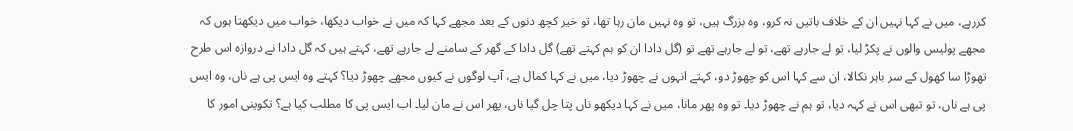کررہے، میں نے کہا نہیں ان کے خلاف باتیں نہ کرو، وہ بزرگ ہیں، تو وہ نہیں مان رہا تھا، تو خیر کچھ دنوں کے بعد مجھے کہا کہ میں نے خواب دیکھا، خواب میں دیکھتا ہوں کہ مجھے پولیس والوں نے پکڑ لیا، تو لے جارہے تھے، تو لے جارہے تھے تو (گل دادا ان کو ہم کہتے تھے) گل دادا کے گھر کے سامنے لے جارہے تھے، کہتے ہیں کہ گل دادا نے دروازہ اس طرح تھوڑا سا کھول کے سر باہر نکالا، ان سے کہا اس کو چھوڑ دو، کہتے انہوں نے چھوڑ دیا، میں نے کہا کمال ہے، آپ لوگوں نے کیوں مجھے چھوڑ دیا؟ کہتے وہ ایس پی ہے ناں، وہ ایس پی ہے ناں، تو تبھی اس نے کہہ دیا، تو ہم نے چھوڑ دیا۔ تو وہ پھر مانا، میں نے کہا دیکھو ناں پتا چل گیا ناں، پھر اس نے مان لیا۔ اب ایس پی کا مطلب کیا ہے؟ تکوینی امور کا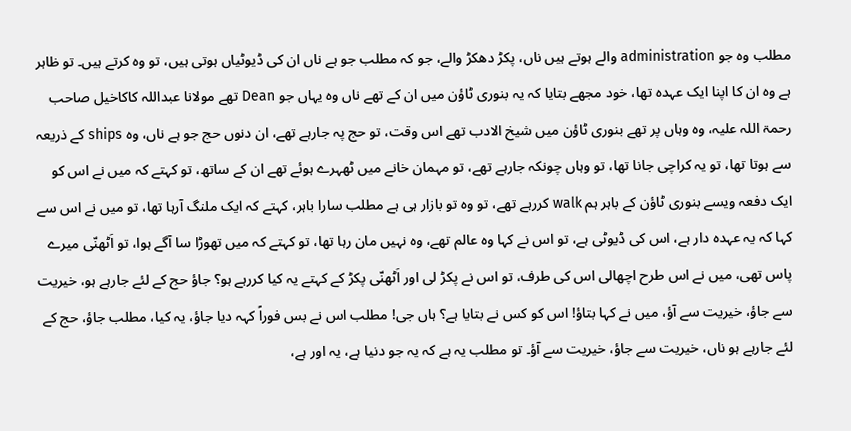مطلب وہ جو administration والے ہوتے ہیں ناں، پکڑ دھکڑ والے، جو کہ مطلب جو ہے ناں ان کی ڈیوٹیاں ہوتی ہیں، تو وہ کرتے ہیں۔ تو ظاہر ہے وہ ان کا اپنا ایک عہدہ تھا، خود مجھے بتایا کہ یہ بنوری ٹاؤن میں ان کے تھے ناں وہ یہاں جو Dean تھے مولانا عبداللہ کاکاخیل صاحب رحمۃ اللہ علیہ، وہ وہاں پر تھے بنوری ٹاؤن میں شیخ الادب تھے اس وقت، تو حج پہ جارہے تھے، ان دنوں حج جو ہے ناں، وہ ships کے ذریعہ سے ہوتا تھا، تو یہ کراچی جانا تھا، تو وہاں چونکہ جارہے تھے، تو مہمان خانے میں ٹھہرے ہوئے تھے ان کے ساتھ، تو کہتے کہ میں نے اس کو ایک دفعہ ویسے بنوری ٹاؤن کے باہر ہم walk کررہے تھے، تو وہ تو بازار ہی ہے مطلب سارا باہر، کہتے کہ ایک ملنگ آرہا تھا، تو میں نے اس سے کہا کہ یہ عہدہ دار ہے، اس کی ڈیوٹی ہے، تو اس نے کہا وہ عالم تھے، وہ نہیں مان رہا تھا، تو کہتے کہ میں تھوڑا سا آگے ہوا، تو اَٹھنّی میرے پاس تھی، میں نے اس طرح اچھالی اس کی طرف، تو اس نے پکڑ لی اور اَٹھنّی پکڑ کے کہتے یہ کیا کررہے ہو؟ جاؤ حج کے لئے جارہے ہو، خیریت سے جاؤ، خیریت سے آؤ، میں نے کہا بتاؤ! اس کو کس نے بتایا ہے؟ ہاں جی! مطلب اس نے بس فوراً کہہ دیا جاؤ، یہ کیا، مطلب جاؤ، حج کے لئے جارہے ہو ناں، خیریت سے جاؤ، خیریت سے آؤ۔ تو مطلب یہ ہے کہ یہ جو دنیا ہے، یہ اور ہے،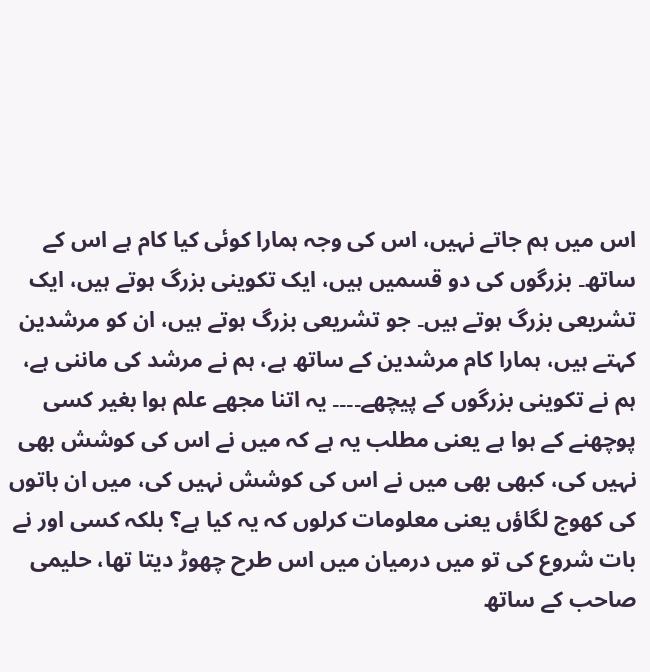اس میں ہم جاتے نہیں، اس کی وجہ ہمارا کوئی کیا کام ہے اس کے ساتھ۔ بزرگوں کی دو قسمیں ہیں، ایک تکوینی بزرگ ہوتے ہیں، ایک تشریعی بزرگ ہوتے ہیں۔ جو تشریعی بزرگ ہوتے ہیں، ان کو مرشدین کہتے ہیں، ہمارا کام مرشدین کے ساتھ ہے، ہم نے مرشد کی ماننی ہے، ہم نے تکوینی بزرگوں کے پیچھے۔۔۔۔ یہ اتنا مجھے علم ہوا بغیر کسی پوچھنے کے ہوا ہے یعنی مطلب یہ ہے کہ میں نے اس کی کوشش بھی نہیں کی، کبھی بھی میں نے اس کی کوشش نہیں کی، میں ان باتوں کی کھوج لگاؤں یعنی معلومات کرلوں کہ یہ کیا ہے؟ بلکہ کسی اور نے بات شروع کی تو میں درمیان میں اس طرح چھوڑ دیتا تھا، حلیمی صاحب کے ساتھ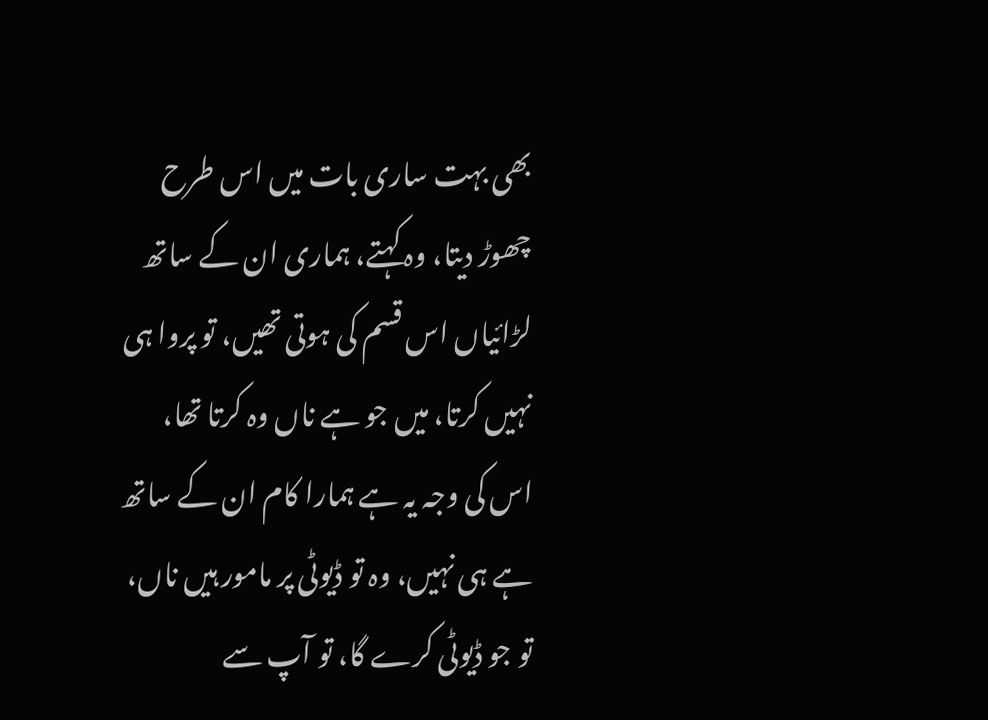بھی بہت ساری بات میں اس طرح چھوڑ دیتا، وہ کہتے، ہماری ان کے ساتھ لڑائیاں اس قسم کی ہوتی تھیں، تو پروا ہی نہیں کرتا، میں جو ہے ناں وہ کرتا تھا، اس کی وجہ یہ ہے ہمارا کام ان کے ساتھ ہے ہی نہیں، وہ تو ڈیوٹی پر مامور ہیں ناں، تو جو ڈیوٹی کرے گا، تو آپ سے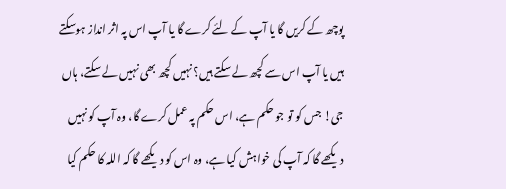پوچھ کے کریں گا یا آپ کے لئے کرے گا یا آپ اس پہ اثر انداز ہوسکتے ہیں یا آپ اس سے کچھ لے سکتے ہیں؟ نہیں کچھ بھی نہیں لے سکتے، ہاں جی! جس کو تو جو حکم ہے، اس حکم پہ عمل کرے گا، وہ آپ کو نہیں دیکھے گا کہ آپ کی خواہش کیا ہے، وہ اس کو دیکھے گا کہ اللہ کا حکم کیا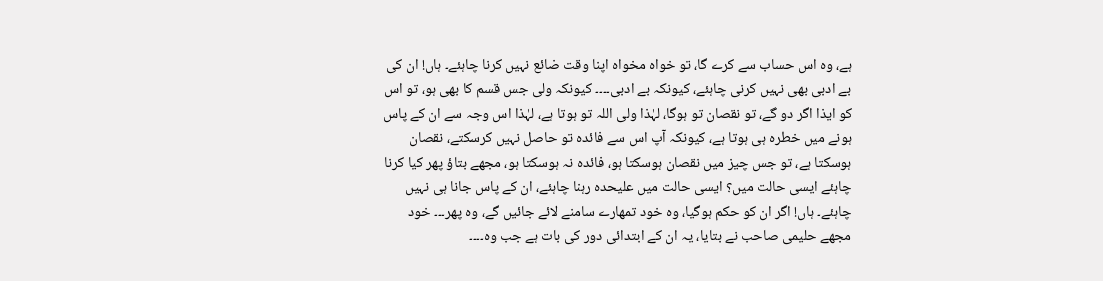ہے، وہ اس حساب سے کرے گا، تو خواہ مخواہ اپنا وقت ضائع نہیں کرنا چاہئے۔ ہاں! ان کی بے ادبی بھی نہیں کرنی چاہئے، کیونکہ بے ادبی۔۔۔۔ کیونکہ ولی جس قسم کا بھی ہو، تو اس کو ایذا اگر دو گے، تو نقصان تو ہوگا، لہٰذا ولی اللہ تو ہوتا ہے، لہٰذا اس وجہ سے ان کے پاس ہونے میں خطرہ ہی ہوتا ہے، کیونکہ آپ اس سے فائدہ تو حاصل نہیں کرسکتے، نقصان ہوسکتا ہے، تو جس چیز میں نقصان ہوسکتا ہو، فائدہ نہ ہوسکتا ہو، مجھے بتاؤ پھر کیا کرنا چاہئے ایسی حالت میں؟ ایسی حالت میں علیحدہ رہنا چاہئے، ان کے پاس جانا ہی نہیں چاہئے۔ ہاں! اگر ان کو حکم ہوگیا، وہ خود تمھارے سامنے لائے جائیں گے، وہ پھر۔۔۔ خود مجھے حلیمی صاحب نے بتایا، یہ ان کے ابتدائی دور کی بات ہے جب وہ۔۔۔۔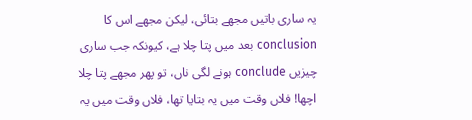یہ ساری باتیں مجھے بتائی، لیکن مجھے اس کا conclusion بعد میں پتا چلا ہے، کیونکہ جب ساری چیزیں conclude ہونے لگی ناں، تو پھر مجھے پتا چلا اچھا! فلاں وقت میں یہ بتایا تھا، فلاں وقت میں یہ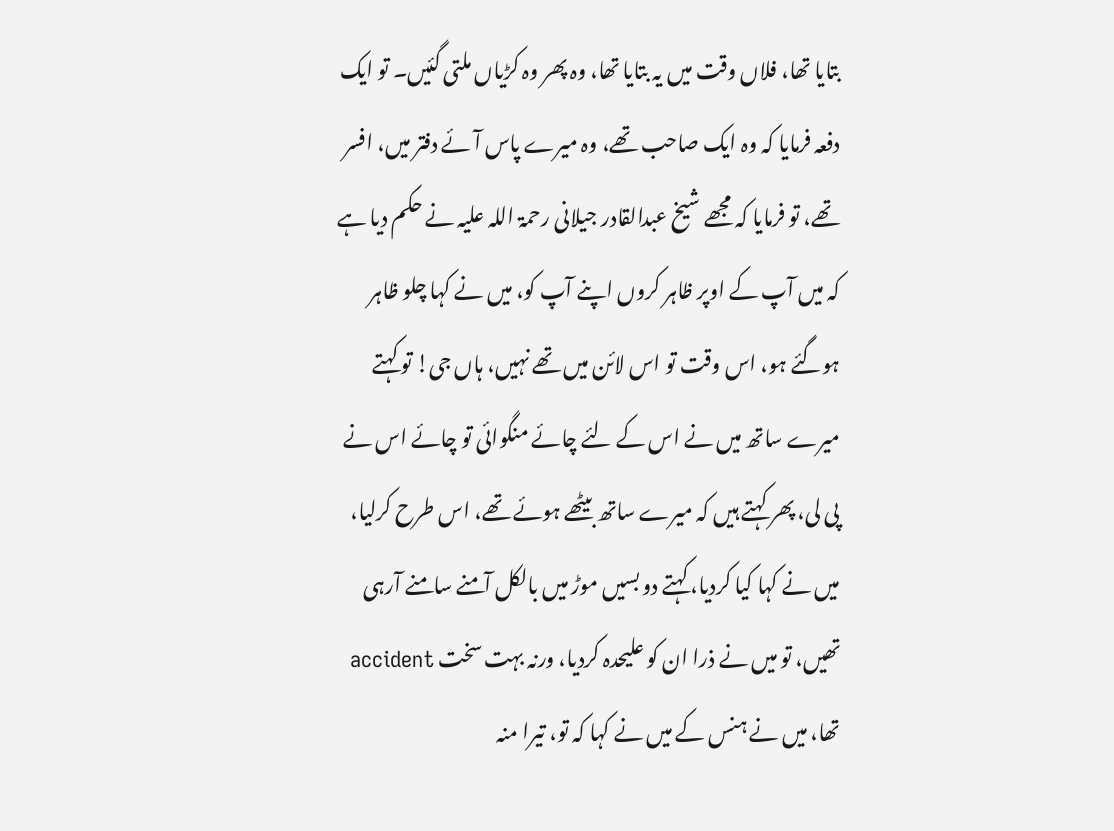بتایا تھا، فلاں وقت میں یہ بتایا تھا، وہ پھر وہ کڑیاں ملتی گئیں۔ تو ایک دفعہ فرمایا کہ وہ ایک صاحب تھے، وہ میرے پاس آئے دفتر میں، افسر تھے، تو فرمایا کہ مجھے شیخ عبدالقادر جیلانی رحمۃ اللہ علیہ نے حکم دیا ہے کہ میں آپ کے اوپر ظاہر کروں اپنے آپ کو، میں نے کہا چلو ظاہر ہوگئے ہو، اس وقت تو اس لائن میں تھے نہیں، ہاں جی! تو کہتے میرے ساتھ میں نے اس کے لئے چائے منگوائی تو چائے اس نے پی لی، پھر کہتے ہیں کہ میرے ساتھ بیٹھے ہوئے تھے، اس طرح کرلیا، میں نے کہا کیا کردیا، کہتے دو بسیں موڑ میں بالکل آمنے سامنے آرہی تھیں، تو میں نے ذرا ان کو علیحدہ کردیا، ورنہ بہت سخت accident تھا، میں نے ہنس کے میں نے کہا کہ تو، تیرا منہ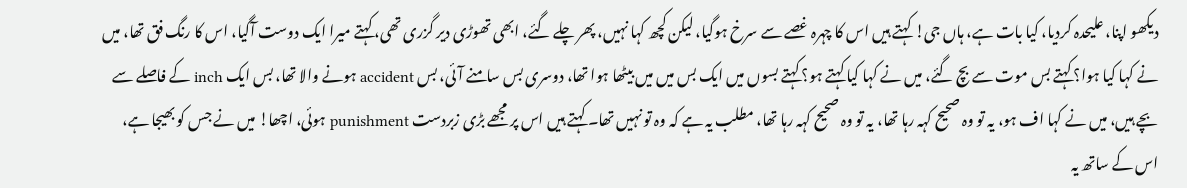دیکھو اپنا، علیحدہ کردیا، کیا بات ہے، ہاں جی! کہتے ہیں اس کا چہرہ غصے سے سرخ ہوگیا، لیکن کچھ کہا نہیں، پھر چلے گئے، ابھی تھوڑی دیر گزری تھی، کہتے میرا ایک دوست آگیا، اس کا رنگ فق تھا، میں نے کہا کیا ہوا؟ کہتے بس موت سے بچ گئے، میں نے کہا کیا کہتے ہو؟ کہتے بسوں میں ایک بس میں میں بیٹھا ہوا تھا، دوسری بس سامنے آئی، بس accident ہونے والا تھا، بس ایک inch کے فاصلے سے بچے ہیں، میں نے کہا اف ہو، یہ تو وہ صحیح کہہ رہا تھا، یہ تو وہ صحیح کہہ رہا تھا، مطلب یہ ہے کہ وہ تو نہیں تھا۔ کہتے ہیں اس پر مجھے بڑی زبردست punishment ہوئی، اچھا! میں نے جس کو بھیجا ہے، اس کے ساتھ یہ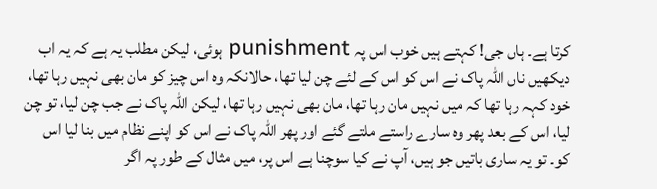کرتا ہے۔ ہاں جی! کہتے ہیں خوب اس پہ punishment ہوئی، لیکن مطلب یہ ہے کہ یہ اب دیکھیں ناں اللہ پاک نے اس کو اس کے لئے چن لیا تھا، حالانکہ وہ اس چیز کو مان بھی نہیں رہا تھا، خود کہہ رہا تھا کہ میں نہیں مان رہا تھا، مان بھی نہیں رہا تھا، لیکن اللہ پاک نے جب چن لیا، تو چن لیا، اس کے بعد پھر وہ سارے راستے ملتے گئے اور پھر اللہ پاک نے اس کو اپنے نظام میں بنا لیا اس کو۔ تو یہ ساری باتیں جو ہیں، آپ نے کیا سوچنا ہے اس پر، میں مثال کے طور پہ اگر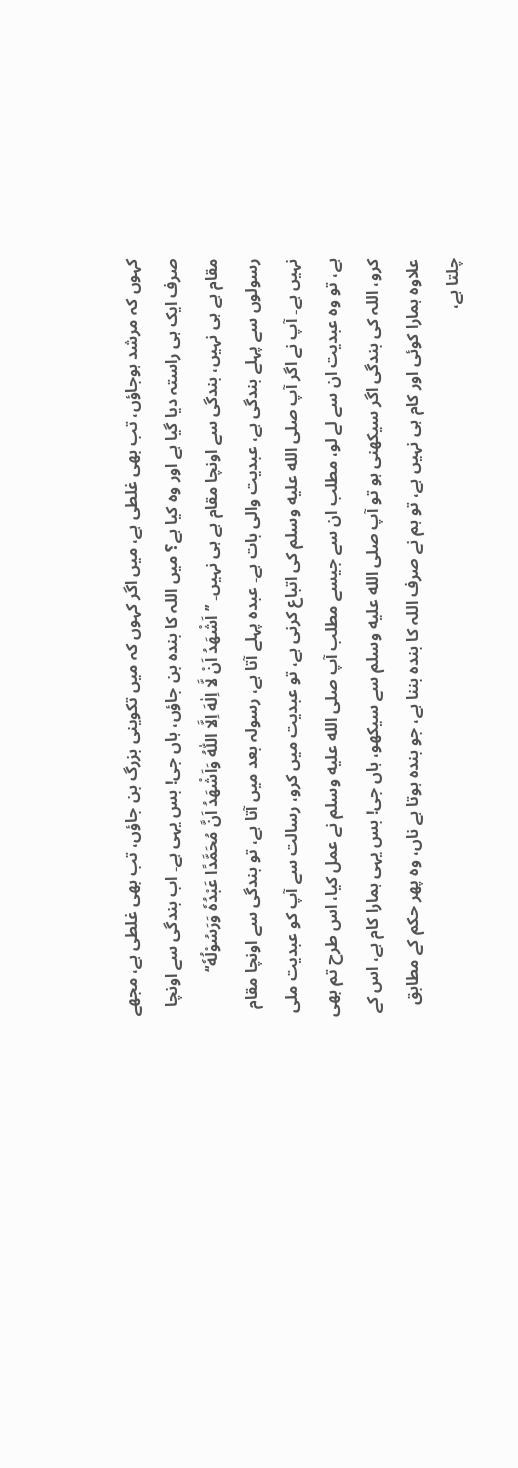کہوں کہ مرشد ہوجاؤں، تب بھی غلطی ہے، میں اگر کہوں کہ میں تکوینی بزرگ بن جاؤں، تب بھی غلطی ہے، مجھے صرف ایک ہی راستہ دیا گیا ہے اور وہ کیا ہے؟ میں اللہ کا بندہ بن جاؤں، ہاں جی! بس یہی ہے۔ اب بندگی سے اونچا مقام ہے ہی نہیں، بندگی سے اونچا مقام ہے ہی نہیں۔ ’’اَشْھَدُ اَنْ لَّا اِلٰهَ اِلَّا اللّٰهُ وَاَشْھَدُ اَنَّ مُحَمَّدًا عَبْدُہٗ وَرَسُوْلُهٗ‘‘ رسولوں سے پہلے بندگی ہے، عبدیت والی بات ہے۔ عبدہ پہلے آتا ہے، رسولہ بعد میں آتا ہے، تو بندگی سے اونچا مقام نہیں ہے۔ آپ نے اگر آپ صلى الله عليه وسلم کی اتباع کرنی ہے، تو عبدیت میں کرو، رسالت سے آپ کو عبدیت ملی ہے، تو وہ عبدیت ان سے لے لو، مطلب ان سے جیسے مطلب آپ صلى الله عليه وسلم نے عمل کیا، اس طرح تم بھی کرو، اللہ کی بندگی اگر سیکھنی ہو تو آپ صلى الله عليه وسلم سے سیکھو، ہاں جی! بس یہی ہمارا کام ہے، اس کے علاوہ ہمارا کوئی اور کام ہی نہیں ہے، تو ہم نے صرف اللہ کا بندہ بننا ہے، جو بندہ ہوتا ہے ناں، وہ پھر حکم کے مطابق چلتا ہے،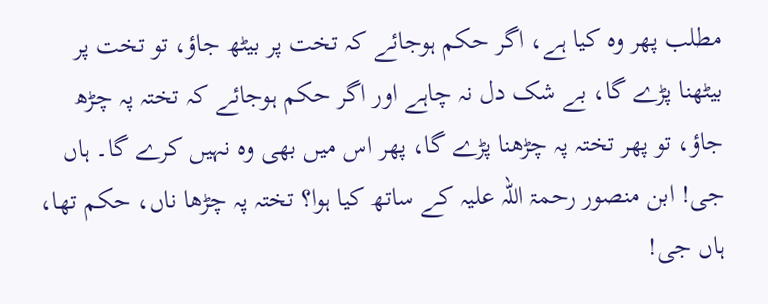مطلب پھر وہ کیا ہے، اگر حکم ہوجائے کہ تخت پر بیٹھ جاؤ، تو تخت پر بیٹھنا پڑے گا، بے شک دل نہ چاہے اور اگر حکم ہوجائے کہ تختہ پہ چڑھ جاؤ، تو پھر تختہ پہ چڑھنا پڑے گا، پھر اس میں بھی وہ نہیں کرے گا۔ ہاں جی! ابن منصور رحمۃ اللہ علیہ کے ساتھ کیا ہوا؟ تختہ پہ چڑھا ناں، حکم تھا، ہاں جی!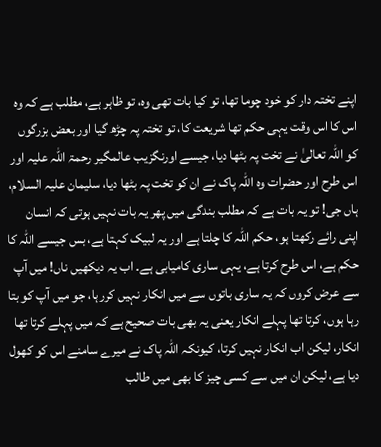اپنے تختہ دار کو خود چوما تھا، تو کیا بات تھی وہ، تو ظاہر ہے، مطلب ہے کہ وہ اس کا اس وقت یہی حکم تھا شریعت کا، تو تختہ پہ چڑھ گیا اور بعض بزرگوں کو اللہ تعالیٰ نے تخت پہ بٹھا دیا، جیسے اورنگزیب عالمگیر رحمۃ اللہ علیہ اور اس طرح اور حضرات وہ اللہ پاک نے ان کو تخت پہ بٹھا دیا، سلیمان علیہ السلام، ہاں جی! تو یہ بات ہے کہ مطلب بندگی میں پھر یہ بات نہیں ہوتی کہ انسان اپنی رائے رکھتا ہو، حکم اللہ کا چلتا ہے اور یہ لبیک کہتا ہے، بس جیسے اللہ کا حکم ہے، اس طرح کرتا ہے، یہی ساری کامیابی ہے۔ اب یہ دیکھیں ناں! میں آپ سے عرض کروں کہ یہ ساری باتوں سے میں انکار نہیں کررہا، جو میں آپ کو بتا رہا ہوں، کرتا تھا پہلے انکار یعنی یہ بھی بات صحیح ہے کہ میں پہلے کرتا تھا انکار، لیکن اب انکار نہیں کرتا، کیونکہ اللہ پاک نے میرے سامنے اس کو کھول دیا ہے، لیکن ان میں سے کسی چیز کا بھی میں طالب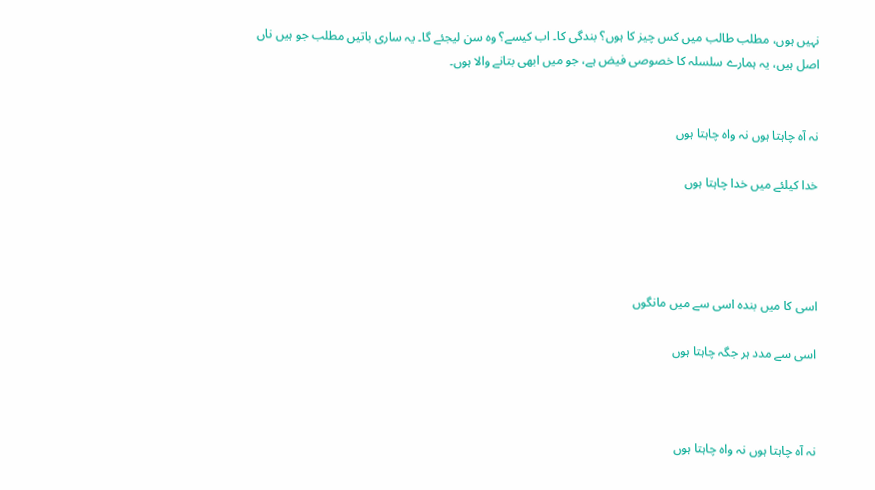نہیں ہوں، مطلب طالب میں کس چیز کا ہوں؟ بندگی کا۔ اب کیسے؟ وہ سن لیجئے گا۔ یہ ساری باتیں مطلب جو ہیں ناں اصل ہیں، یہ ہمارے سلسلہ کا خصوصی فیض ہے، جو میں ابھی بتانے والا ہوں۔


نہ آہ چاہتا ہوں نہ واہ چاہتا ہوں

خدا کیلئے میں خدا چاہتا ہوں




اسی کا میں بندہ اسی سے میں مانگوں

اسی سے مدد ہر جگہ چاہتا ہوں



نہ آہ چاہتا ہوں نہ واہ چاہتا ہوں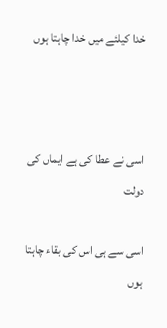خدا کیلئے میں خدا چاہتا ہوں



اسی نے عطا کی ہے ایماں کی دولت

اسی سے ہی اس کی بقاء چاہتا ہوں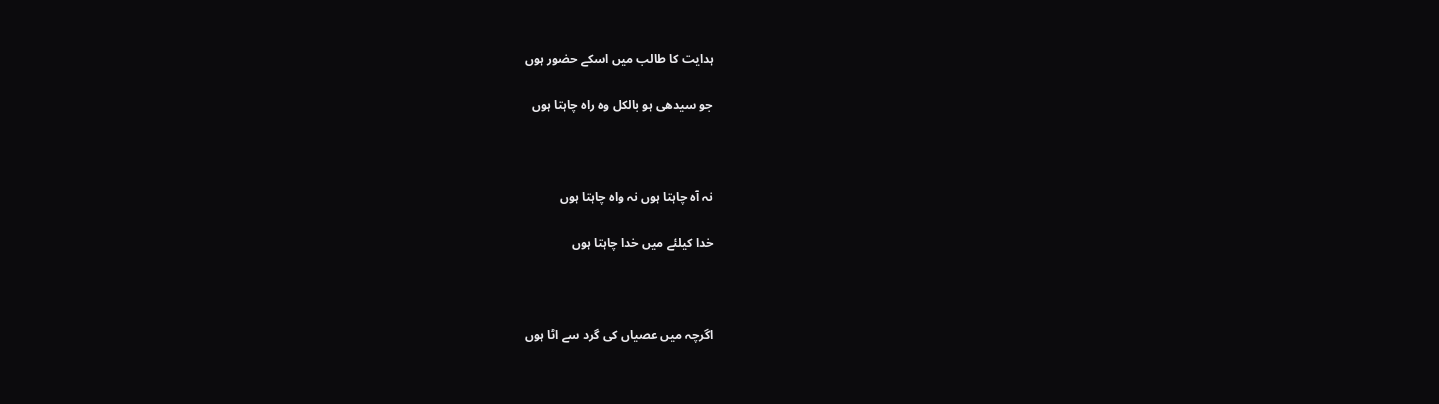ہدایت کا طالب میں اسکے حضور ہوں

جو سیدھی ہو بالکل وہ راہ چاہتا ہوں



نہ آہ چاہتا ہوں نہ واہ چاہتا ہوں

خدا کیلئے میں خدا چاہتا ہوں



اگرچہ میں عصیاں کی گرد سے اٹا ہوں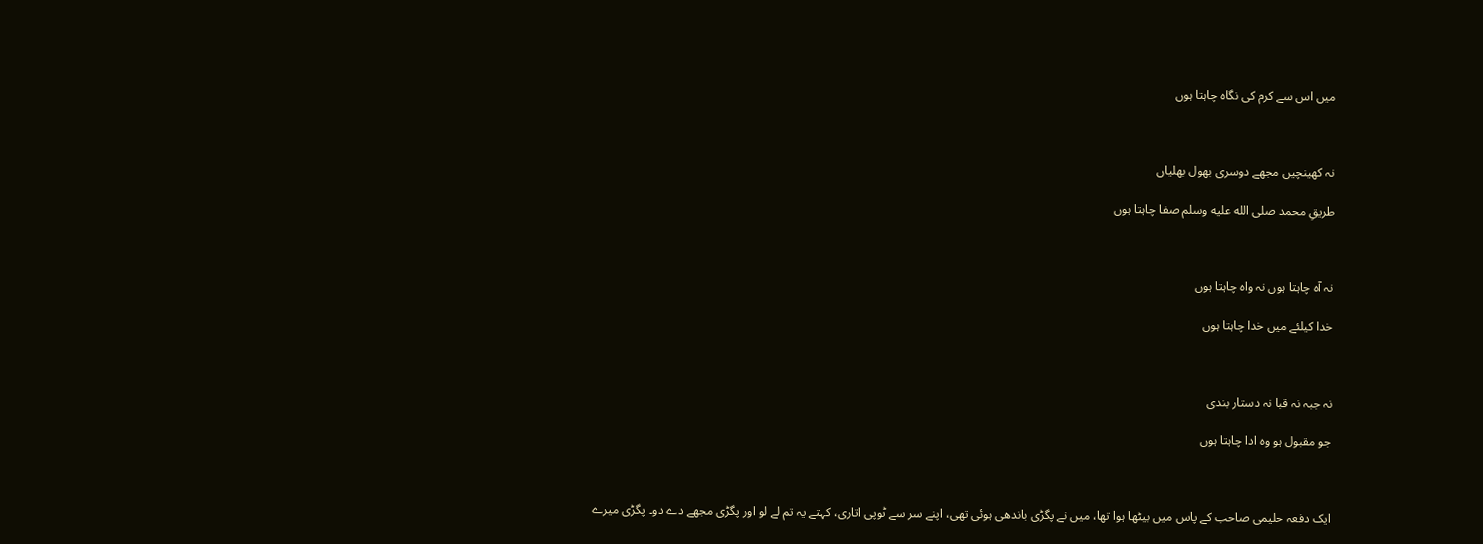میں اس سے کرم کی نگاہ چاہتا ہوں



نہ کھینچیں مجھے دوسری بھول بھلیاں

طریقِ محمد صلى الله عليه وسلم صفا چاہتا ہوں



نہ آہ چاہتا ہوں نہ واہ چاہتا ہوں

خدا کیلئے میں خدا چاہتا ہوں



نہ جبہ نہ قبا نہ دستار بندی

جو مقبول ہو وہ ادا چاہتا ہوں



ایک دفعہ حلیمی صاحب کے پاس میں بیٹھا ہوا تھا، میں نے پگڑی باندھی ہوئی تھی، اپنے سر سے ٹوپی اتاری، کہتے یہ تم لے لو اور پگڑی مجھے دے دو۔ پگڑی میرے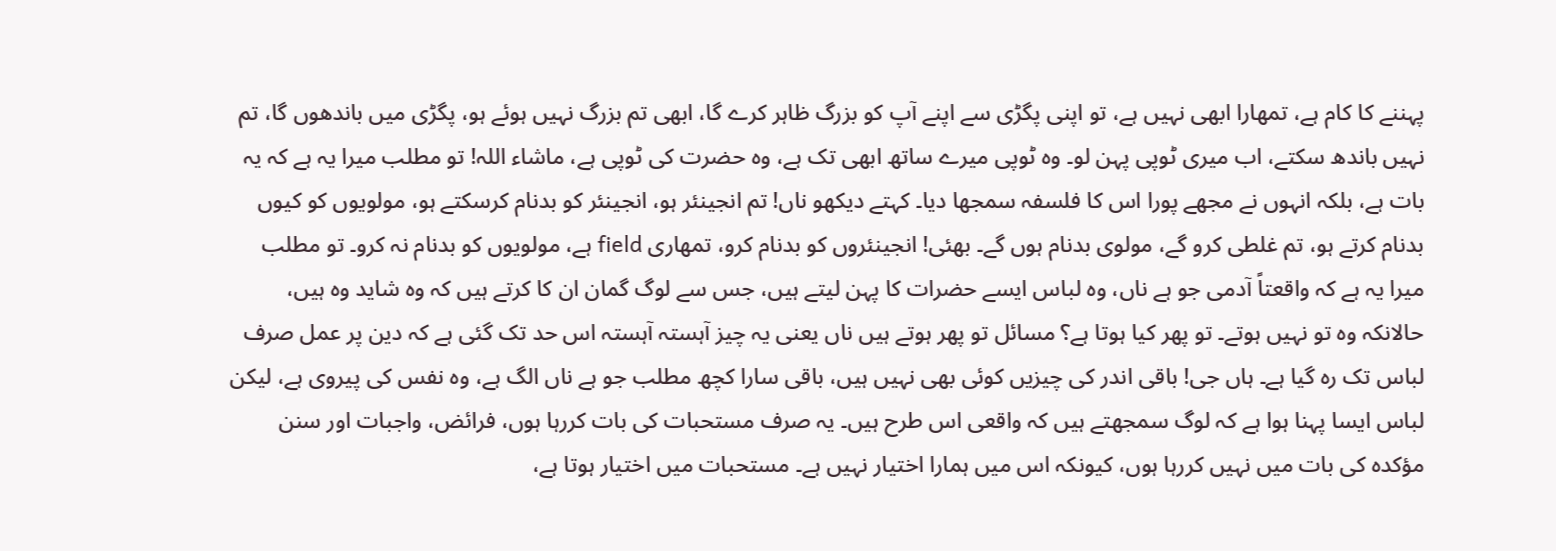پہننے کا کام ہے، تمھارا ابھی نہیں ہے، تو اپنی پگڑی سے اپنے آپ کو بزرگ ظاہر کرے گا، ابھی تم بزرگ نہیں ہوئے ہو، پگڑی میں باندھوں گا، تم نہیں باندھ سکتے، اب میری ٹوپی پہن لو۔ وہ ٹوپی میرے ساتھ ابھی تک ہے، وہ حضرت کی ٹوپی ہے، ماشاء اللہ! تو مطلب میرا یہ ہے کہ یہ بات ہے، بلکہ انہوں نے مجھے پورا اس کا فلسفہ سمجھا دیا۔ کہتے دیکھو ناں! تم انجینئر ہو، انجینئر کو بدنام کرسکتے ہو، مولویوں کو کیوں بدنام کرتے ہو، تم غلطی کرو گے، مولوی بدنام ہوں گے۔ بھئی! انجینئروں کو بدنام کرو، تمھاری field ہے، مولویوں کو بدنام نہ کرو۔ تو مطلب میرا یہ ہے کہ واقعتاً آدمی جو ہے ناں، وہ لباس ایسے حضرات کا پہن لیتے ہیں، جس سے لوگ گمان ان کا کرتے ہیں کہ وہ شاید وہ ہیں، حالانکہ وہ تو نہیں ہوتے۔ تو پھر کیا ہوتا ہے؟ مسائل تو پھر ہوتے ہیں ناں یعنی یہ چیز آہستہ آہستہ اس حد تک گئی ہے کہ دین پر عمل صرف لباس تک رہ گیا ہے۔ ہاں جی! باقی اندر کی چیزیں کوئی بھی نہیں ہیں، باقی سارا کچھ مطلب جو ہے ناں الگ ہے، وہ نفس کی پیروی ہے، لیکن لباس ایسا پہنا ہوا ہے کہ لوگ سمجھتے ہیں کہ واقعی اس طرح ہیں۔ یہ صرف مستحبات کی بات کررہا ہوں، فرائض، واجبات اور سنن مؤکدہ کی بات میں نہیں کررہا ہوں، کیونکہ اس میں ہمارا اختیار نہیں ہے۔ مستحبات میں اختیار ہوتا ہے،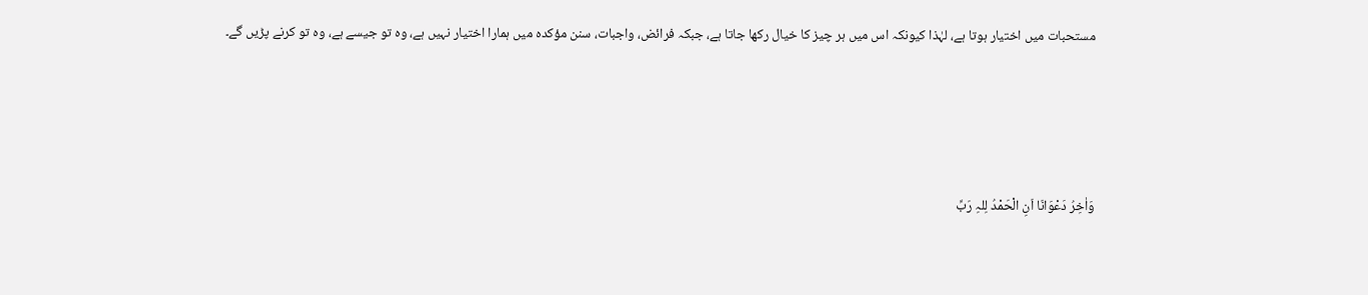مستحبات میں اختیار ہوتا ہے، لہٰذا کیونکہ اس میں ہر چیز کا خیال رکھا جاتا ہے، جبکہ فرائض، واجبات، سنن مؤکدہ میں ہمارا اختیار نہیں ہے، وہ تو جیسے ہے، وہ تو کرنے پڑیں گے۔




وَاٰخِرُ دَعْوَانَا اَنِ الْحَمْدُ لِلہِ رَبِّ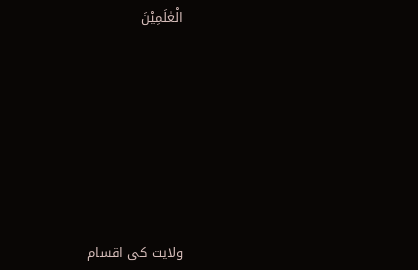الْعٰلَمِیْنَ









ولایت کی اقسام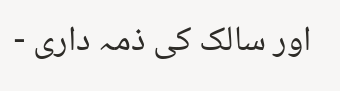اور سالک کی ذمہ داری -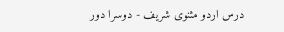درس اردو مثنوی شریف - دوسرا دور